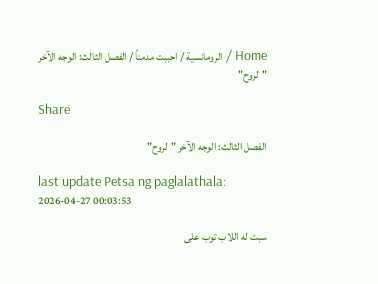Home / الرومانسية / احببت مدمناً / الفصل الثالث: الوجه الآخر "لروح"

Share

الفصل الثالث: الوجه الآخر "لروح"

last update Petsa ng paglalathala: 2026-04-27 00:03:53

سبت له اللاب توب على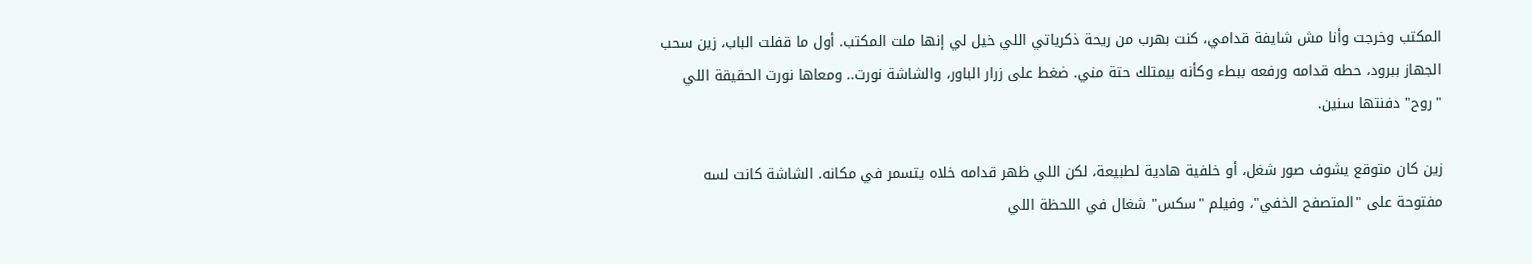المكتب وخرجت وأنا مش شايفة قدامي، كنت بهرب من ريحة ذكرياتي اللي خيل لي إنها ملت المكتب. أول ما قفلت الباب، زين سحب الجهاز ببرود، حطه قدامه ورفعه ببطء وكأنه بيمتلك حتة مني. ضغط على زرار الباور، والشاشة نورت.. ومعاها نورت الحقيقة اللي "روح" دفنتها سنين.

زين كان متوقع يشوف صور شغل، أو خلفية هادية لطبيعة، لكن اللي ظهر قدامه خلاه يتسمر في مكانه. الشاشة كانت لسه مفتوحة على "المتصفح الخفي"، وفيلم "سكس" شغال في اللحظة اللي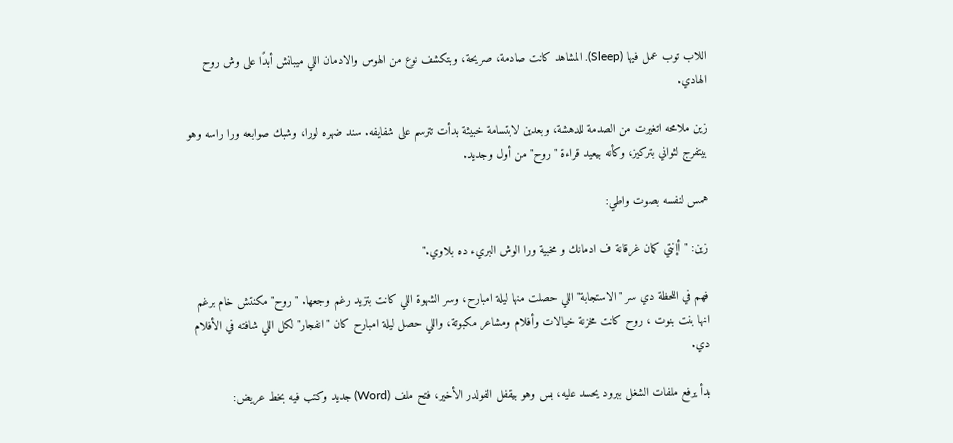اللاب توب عمل فيها (Sleep). المشاهد كانت صادمة، صريحة، وبتكشف نوع من الهوس والادمان اللي ميبانش أبدًا على وش روح الهادي.

زين ملامحه اتغيرت من الصدمة للدهشة، وبعدين لابتسامة خبيثة بدأت تترسم على شفايفه. سند ضهره لورا، وشبك صوابعه ورا راسه وهو بيتفرج لثواني بتركيز، وكأنه بيعيد قراءة "روح" من أول وجديد.

همس لنفسه بصوت واطي:

زين: "أإنتي كمان غرقانة ف ادمانك و مخبية ورا الوش البريء ده بلاوي."

فهم في اللحظة دي سر "الاستجابة" اللي حصلت منها ليلة امبارح، وسر الشهوة اللي كانت بتزيد رغم وجعها. "روح" مكنتش خام برغم انها بنت بنوت ، روح كانت مخزنة خيالات وأفلام ومشاعر مكبوتة، واللي حصل ليلة امبارح كان "انفجار" لكل اللي شافته في الأفلام دي.

بدأ يرفع ملفات الشغل ببرود يحسد عليه، بس وهو بيقفل الفولدر الأخير، فتح ملف (Word) جديد وكتب فيه بخط عريض: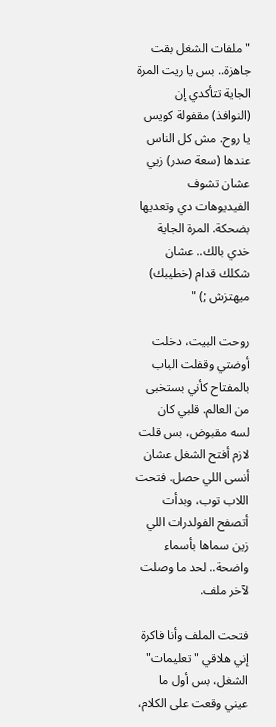"ملفات الشغل بقت جاهزة.. بس يا ريت المرة الجاية تتأكدي إن (النوافذ) مقفولة كويس يا روح. مش كل الناس عندها (سعة صدر) زيي عشان تشوف الفيديوهات دي وتعديها بضحكة. المرة الجاية خدي بالك.. عشان شكلك قدام (خطيبك) ميهتزش ;) "

روحت البيت، دخلت أوضتي وقفلت الباب بالمفتاح كأني بستخبى من العالم. قلبي كان لسه مقبوض، بس قلت لازم أفتح الشغل عشان أنسى اللي حصل. فتحت اللاب توب، وبدأت أتصفح الفولدرات اللي زين سماها بأسماء واضحة.. لحد ما وصلت لآخر ملف.

فتحت الملف وأنا فاكرة إني هلاقي "تعليمات" الشغل، بس أول ما عيني وقعت على الكلام،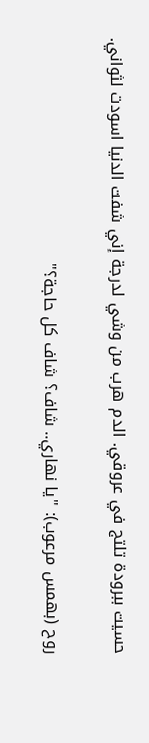حسيت ببرودة تلتج في عروقي. الدم هرب من وشي لدرجة إني شفت الدنيا اسودت لثواني.

روح (بهمس مرعوب): "يا نهاري.. شاف؟ شاف كل حاجة؟"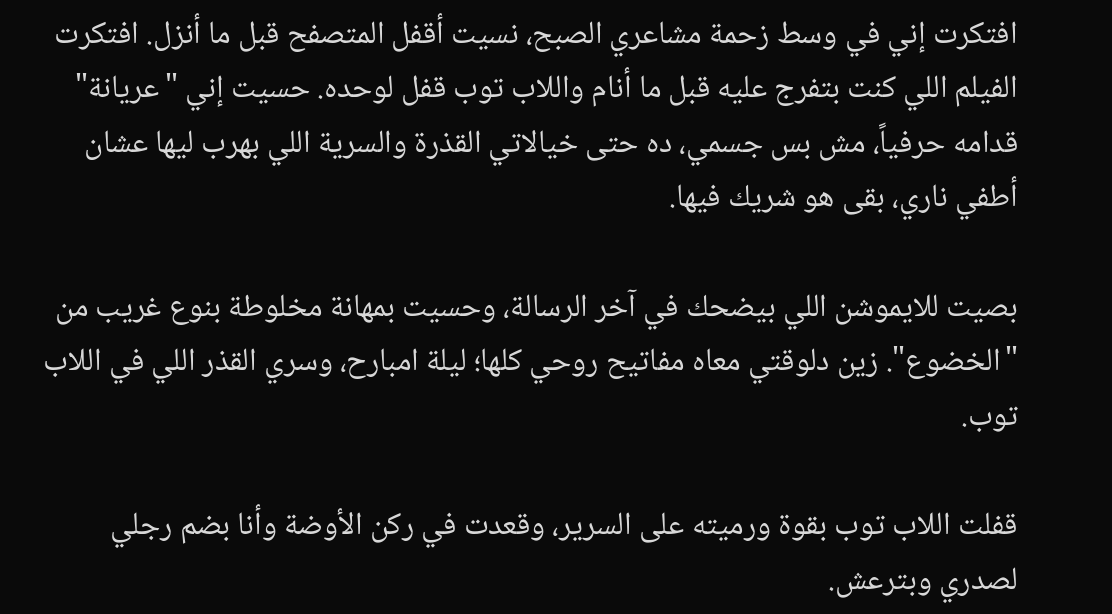افتكرت إني في وسط زحمة مشاعري الصبح، نسيت أقفل المتصفح قبل ما أنزل. افتكرت الفيلم اللي كنت بتفرج عليه قبل ما أنام واللاب توب قفل لوحده. حسيت إني "عريانة" قدامه حرفياً، مش بس جسمي، ده حتى خيالاتي القذرة والسرية اللي بهرب ليها عشان أطفي ناري، بقى هو شريك فيها.

بصيت للايموشن اللي بيضحك في آخر الرسالة، وحسيت بمهانة مخلوطة بنوع غريب من "الخضوع". زين دلوقتي معاه مفاتيح روحي كلها؛ ليلة امبارح، وسري القذر اللي في اللاب توب.

قفلت اللاب توب بقوة ورميته على السرير، وقعدت في ركن الأوضة وأنا بضم رجلي لصدري وبترعش.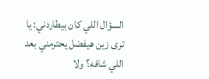السؤال اللي كان بيطاردني: يا ترى زين هيفضل يحترمني بعد اللي شافه؟ ولا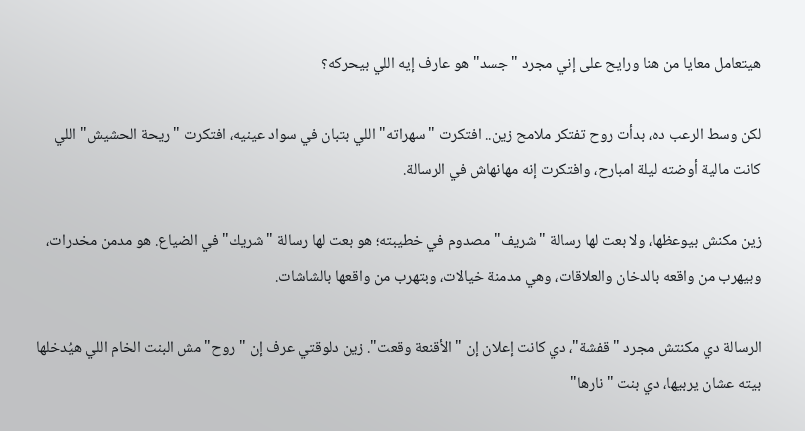هيتعامل معايا من هنا ورايح على إني مجرد "جسد" هو عارف إيه اللي بيحركه؟

لكن وسط الرعب ده، بدأت روح تفتكر ملامح زين.. افتكرت "سهراته" اللي بتبان في سواد عينيه، افتكرت "ريحة الحشيش" اللي كانت مالية أوضته ليلة امبارح، وافتكرت إنه مهانهاش في الرسالة.

زين مكنش بيوعظها، ولا بعت لها رسالة "شريف" مصدوم في خطيبته؛ هو بعت لها رسالة "شريك" في الضياع. هو مدمن مخدرات، وبيهرب من واقعه بالدخان والعلاقات، وهي مدمنة خيالات، وبتهرب من واقعها بالشاشات.

الرسالة دي مكنتش مجرد "قفشة"، دي كانت إعلان إن "الأقنعة وقعت". زين دلوقتي عرف إن "روح" مش البنت الخام اللي هيُدخلها بيته عشان يربيها، دي بنت "نارها"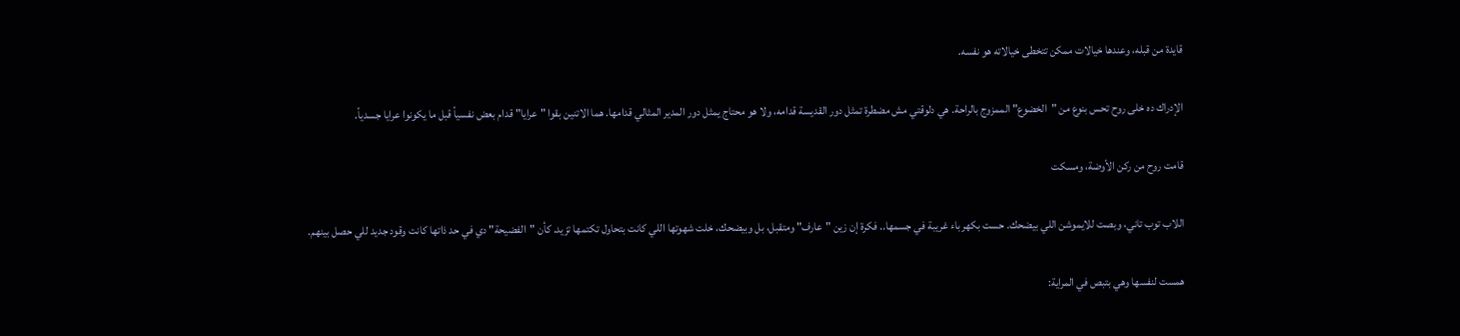قايدة من قبله، وعندها خيالات ممكن تتخطى خيالاته هو نفسه.

الإدراك ده خلى روح تحس بنوع من "الخضوع" الممزوج بالراحة. هي دلوقتي مش مضطرة تمثل دور القديسة قدامه، ولا هو محتاج يمثل دور المدير المثالي قدامها. هما الاتنين بقوا "عرايا" قدام بعض نفسياً قبل ما يكونوا عرايا جسدياً.

قامت روح من ركن الأوضة، ومسكت

اللاب توب تاني، وبصت للايموشن اللي بيضحك. حست بكهرباء غريبة في جسمها.. فكرة إن زين "عارف" ومتقبل، بل وبيضحك، خلت شهوتها اللي كانت بتحاول تكتمها تزيد. كأن "الفضيحة" دي في حد ذاتها كانت وقود جديد للي حصل بينهم.

همست لنفسها وهي بتبص في المراية: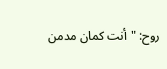روح: "أنت كمان مدمن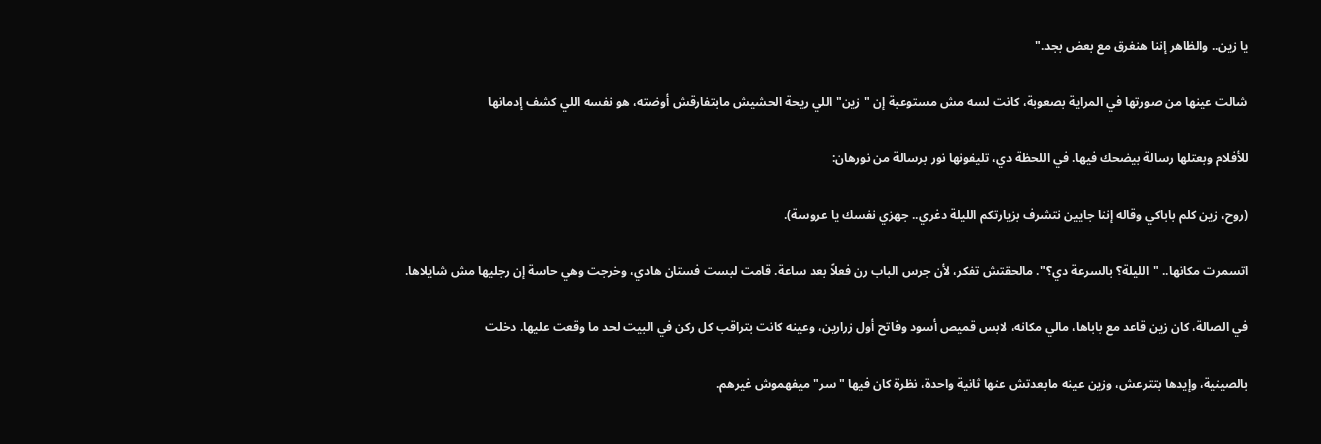يا زين.. والظاهر إننا هنغرق مع بعض بجد."

شالت عينها من صورتها في المراية بصعوبة، كانت لسه مش مستوعبة إن "زين" اللي ريحة الحشيش مابتفارقش أوضته، هو نفسه اللي كشف إدمانها

للأفلام وبعتلها رسالة بيضحك فيها. في اللحظة دي، تليفونها نور برسالة من نورهان:

(روح، زين كلم باباكي وقاله إننا جايين نتشرف بزيارتكم الليلة دغري.. جهزي نفسك يا عروسة).

اتسمرت مكانها.. "الليلة؟ بالسرعة دي؟". مالحقتش تفكر، لأن جرس الباب رن فعلاً بعد ساعة. قامت لبست فستان هادي، وخرجت وهي حاسة إن رجليها مش شايلاها.

في الصالة، كان زين قاعد مع باباها، مالي مكانه، لابس قميص أسود وفاتح أول زرارين، وعينه كانت بتراقب كل ركن في البيت لحد ما وقعت عليها. دخلت

بالصينية، وإيدها بتترعش، وزين عينه مابعدتش عنها ثانية واحدة، نظرة كان فيها "سر" ميفهموش غيرهم.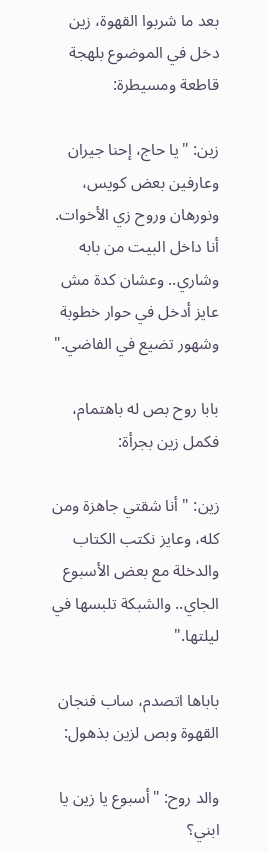بعد ما شربوا القهوة، زين دخل في الموضوع بلهجة قاطعة ومسيطرة:

زين: "يا حاج، إحنا جيران وعارفين بعض كويس، ونورهان وروح زي الأخوات. أنا داخل البيت من بابه وشاري.. وعشان كدة مش عايز أدخل في حوار خطوبة وشهور تضيع في الفاضي."

بابا روح بص له باهتمام، فكمل زين بجرأة:

زين: "أنا شقتي جاهزة ومن كله، وعايز نكتب الكتاب والدخلة مع بعض الأسبوع الجاي.. والشبكة تلبسها في ليلتها."

باباها اتصدم، ساب فنجان القهوة وبص لزين بذهول:

والد روح: "أسبوع يا زين يا ابني؟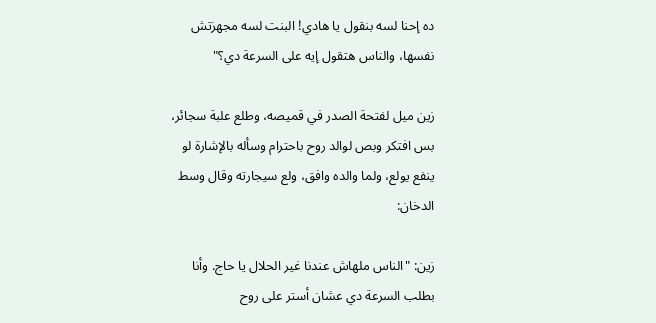ده إحنا لسه بنقول يا هادي! البنت لسه مجهزتش نفسها، والناس هتقول إيه على السرعة دي؟"

زين ميل لفتحة الصدر في قميصه، وطلع علبة سجائر، بس افتكر وبص لوالد روح باحترام وسأله بالإشارة لو ينفع يولع، ولما والده وافق، ولع سيجارته وقال وسط الدخان:

زين: "الناس ملهاش عندنا غير الحلال يا حاج. وأنا بطلب السرعة دي عشان أستر على روح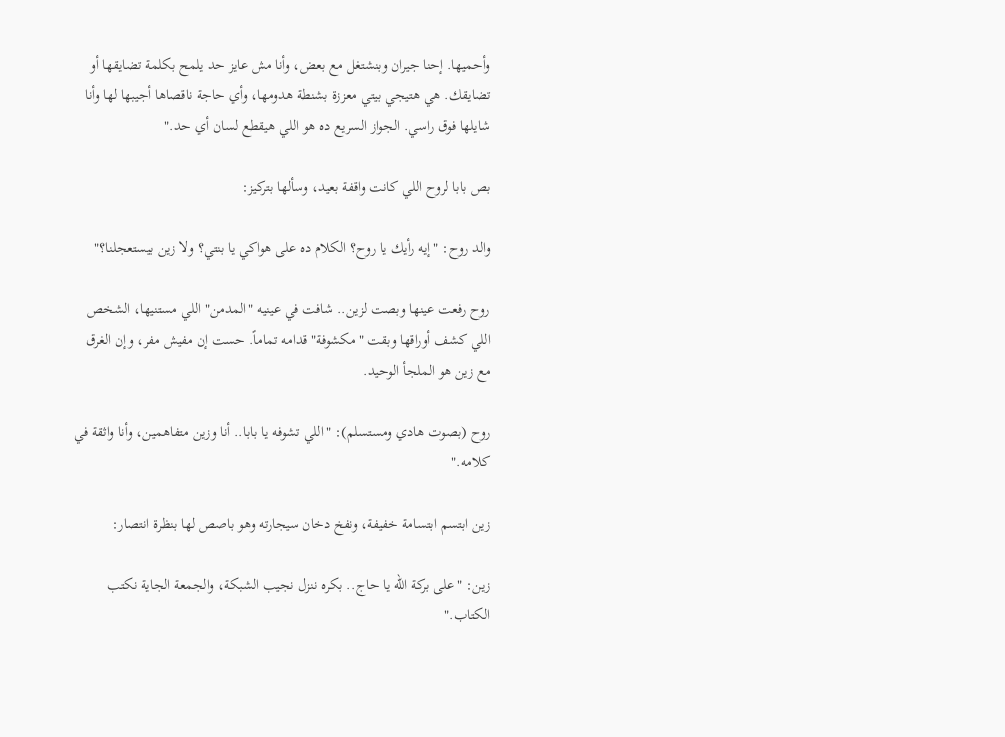وأحميها. إحنا جيران وبنشتغل مع بعض، وأنا مش عايز حد يلمح بكلمة تضايقها أو تضايقك. هي هتيجي بيتي معززة بشنطة هدومها، وأي حاجة ناقصاها أجيبها لها وأنا شايلها فوق راسي. الجواز السريع ده هو اللي هيقطع لسان أي حد."

بص بابا لروح اللي كانت واقفة بعيد، وسألها بتركيز:

والد روح: "إيه رأيك يا روح؟ الكلام ده على هواكي يا بنتي؟ ولا زين بيستعجلنا؟"

روح رفعت عينها وبصت لزين.. شافت في عينيه "المدمن" اللي مستنيها، الشخص اللي كشف أوراقها وبقت "مكشوفة" قدامه تماماً. حست إن مفيش مفر، وإن الغرق مع زين هو الملجأ الوحيد.

روح (بصوت هادي ومستسلم): "اللي تشوفه يا بابا.. أنا وزين متفاهمين، وأنا واثقة في كلامه."

زين ابتسم ابتسامة خفيفة، ونفخ دخان سيجارته وهو باصص لها بنظرة انتصار:

زين: "على بركة الله يا حاج.. بكره ننزل نجيب الشبكة، والجمعة الجاية نكتب الكتاب."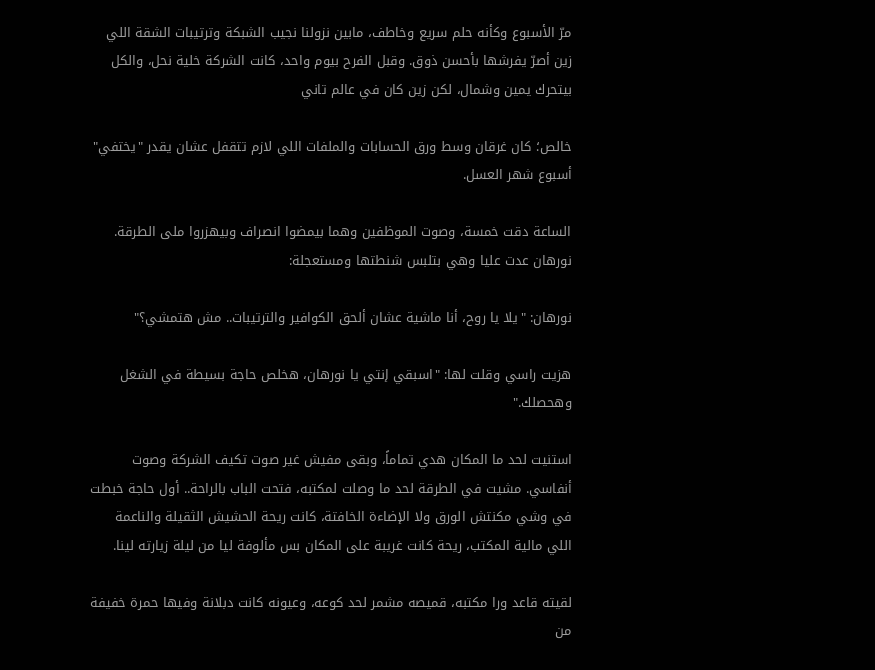مرّ الأسبوع وكأنه حلم سريع وخاطف، مابين نزولنا نجيب الشبكة وترتيبات الشقة اللي زين أصرّ يفرشها بأحسن ذوق. وقبل الفرح بيوم واحد، كانت الشركة خلية نحل، والكل بيتحرك يمين وشمال، لكن زين كان في عالم تاني

خالص؛ كان غرقان وسط ورق الحسابات والملفات اللي لازم تتقفل عشان يقدر "يختفي" أسبوع شهر العسل.

الساعة دقت خمسة، وصوت الموظفين وهما بيمضوا انصراف وبيهزروا ملى الطرقة. نورهان عدت عليا وهي بتلبس شنطتها ومستعجلة:

نورهان: "يلا يا روح، أنا ماشية عشان ألحق الكوافير والترتيبات.. مش هتمشي؟"

هزيت راسي وقلت لها: "اسبقي إنتي يا نورهان، هخلص حاجة بسيطة في الشغل وهحصلك."

استنيت لحد ما المكان هدي تماماً، وبقى مفيش غير صوت تكيف الشركة وصوت أنفاسي. مشيت في الطرقة لحد ما وصلت لمكتبه، فتحت الباب بالراحة.. أول حاجة خبطت في وشي مكنتش الورق ولا الإضاءة الخافتة، كانت ريحة الحشيش الثقيلة والناعمة اللي مالية المكتب، ريحة كانت غريبة على المكان بس مألوفة ليا من ليلة زيارته لينا.

لقيته قاعد ورا مكتبه، قميصه مشمر لحد كوعه، وعيونه كانت دبلانة وفيها حمرة خفيفة من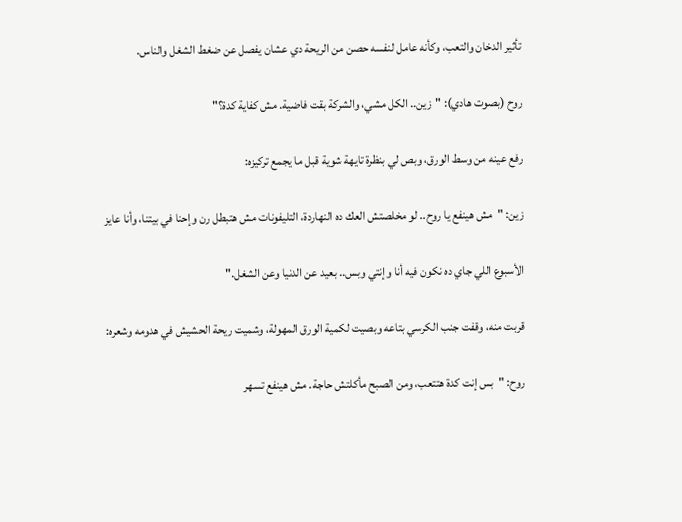تأثير الدخان والتعب، وكأنه عامل لنفسه حصن من الريحة دي عشان يفصل عن ضغط الشغل والناس.

روح (بصوت هادي): "زين.. الكل مشي، والشركة بقت فاضية. مش كفاية كدة؟"

رفع عينه من وسط الورق، وبص لي بنظرة تايهة شوية قبل ما يجمع تركيزه:

زين: "مش هينفع يا روح.. لو مخلصتش العك ده النهاردة، التليفونات مش هتبطل رن وإحنا في بيتنا، وأنا عايز

الأسبوع اللي جاي ده نكون فيه أنا وإنتي وبس.. بعيد عن الدنيا وعن الشغل."

قربت منه، وقفت جنب الكرسي بتاعه وبصيت لكمية الورق المهولة، وشميت ريحة الحشيش في هدومه وشعره:

روح: "بس إنت كدة هتتعب، ومن الصبح مأكلتش حاجة. مش هينفع تسهر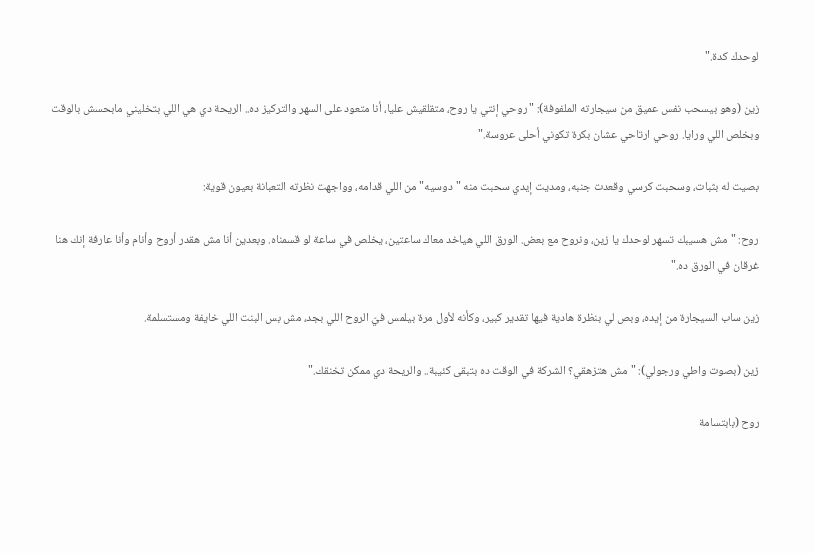لوحدك كدة."

زين (وهو بيسحب نفس عميق من سيجارته الملفوفة): "روحي إنتي يا روح، متقلقيش عليا، أنا متعود على السهر والتركيز ده.. الريحة دي هي اللي بتخليني مابحسش بالوقت وبخلص اللي ورايا. روحي ارتاحي عشان بكرة تكوني أحلى عروسة."

بصيت له بثبات، وسحبت كرسي وقعدت جنبه، ومديت إيدي سحبت منه "دوسيه" من اللي قدامه، وواجهت نظرته التعبانة بعيون قوية:

روح: "مش هسيبك تسهر لوحدك يا زين، ونروح مع بعض. الورق اللي هياخد معاك ساعتين، يخلص في ساعة لو قسمناه. وبعدين أنا مش هقدر أروح وأنام وأنا عارفة إنك هنا غرقان في الورق ده."

زين ساب السيجارة من إيده، وبص لي بنظرة هادية فيها تقدير كبير، وكأنه لأول مرة بيلمس فيّ الروح اللي بجد، مش بس البنت اللي خايفة ومستسلمة.

زين (بصوت واطي ورجولي): "مش هتزهقي؟ الشركة في الوقت ده بتبقى كئيبة.. والريحة دي ممكن تخنقك."

روح (بابتسامة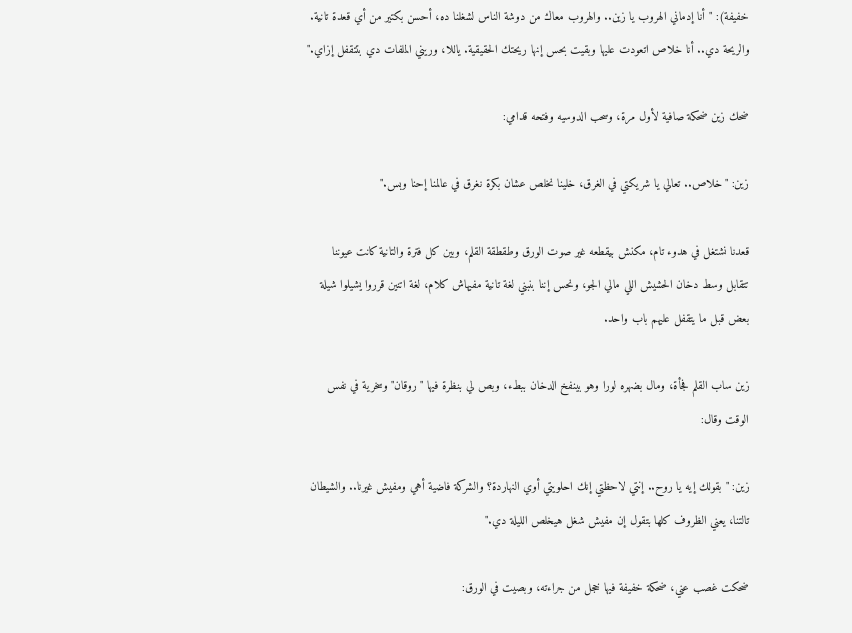خفيفة): "أنا إدماني الهروب يا زين.. والهروب معاك من دوشة الناس لشغلنا ده، أحسن بكتير من أي قعدة تانية. والريحة دي.. أنا خلاص اتعودت عليها وبقيت بحس إنها ريحتك الحقيقية. ياللا، وريني الملفات دي بتتقفل إزاي."

ضحك زين ضحكة صافية لأول مرة، وسحب الدوسيه وفتحه قدامي:

زين: "خلاص.. تعالي يا شريكتي في الغرق، خلينا نخلص عشان بكرة نغرق في عالمنا إحنا وبس."

قعدنا نشتغل في هدوء تام، مكنش بيقطعه غير صوت الورق وطقطقة القلم، وبين كل فترة والتانية كانت عيوننا تتقابل وسط دخان الحشيش اللي مالي الجو، ونحس إننا بنبني لغة تانية مفيهاش كلام، لغة اتنين قرروا يشيلوا شيلة بعض قبل ما يتقفل عليهم باب واحد.

زين ساب القلم فجأة، ومال بضهره لورا وهو بينفخ الدخان ببطء، وبص لي بنظرة فيها "روقان" وسخرية في نفس الوقت وقال:

زين: "بقولك إيه يا روح.. إنتي لاحظتي إنك احلويتي أوي النهاردة؟ والشركة فاضية أهي ومفيش غيرنا.. والشيطان تالتنا، يعني الظروف كلها بتقول إن مفيش شغل هيخلص الليلة دي."

ضحكت غصب عني، ضحكة خفيفة فيها خجل من جراءته، وبصيت في الورق: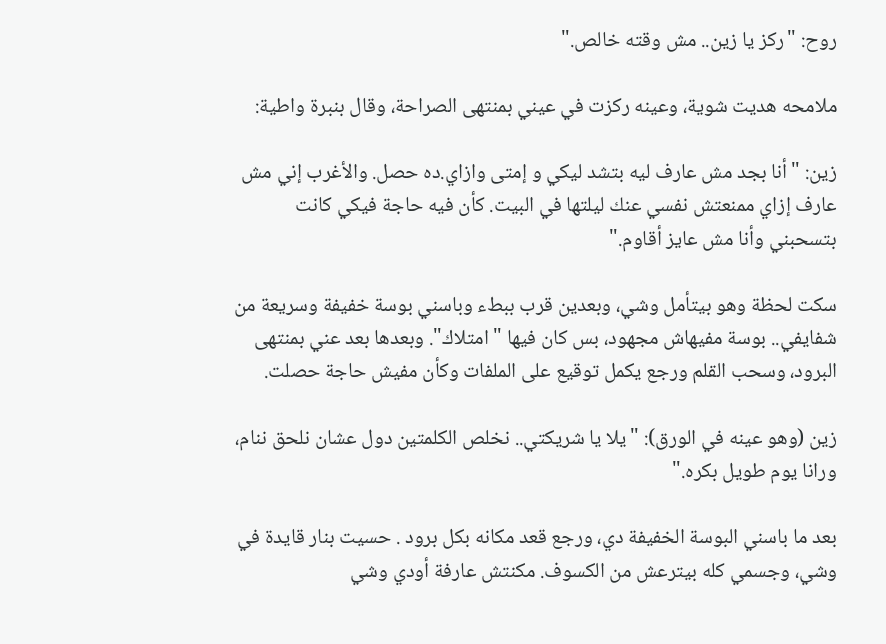روح: "ركز يا زين.. مش وقته خالص."

ملامحه هديت شوية، وعينه ركزت في عيني بمنتهى الصراحة، وقال بنبرة واطية:

زين: "أنا بجد مش عارف ليه بتشد ليكي و إمتى وازاي.ده حصل. والأغرب إني مش عارف إزاي ممنعتش نفسي عنك ليلتها في البيت. كأن فيه حاجة فيكي كانت بتسحبني وأنا مش عايز أقاوم."

سكت لحظة وهو بيتأمل وشي، وبعدين قرب ببطء وباسني بوسة خفيفة وسريعة من شفايفي.. بوسة مفيهاش مجهود، بس كان فيها "امتلاك". وبعدها بعد عني بمنتهى البرود، وسحب القلم ورجع يكمل توقيع على الملفات وكأن مفيش حاجة حصلت.

زين (وهو عينه في الورق): "يلا يا شريكتي.. نخلص الكلمتين دول عشان نلحق ننام، ورانا يوم طويل بكره."

بعد ما باسني البوسة الخفيفة دي، ورجع قعد مكانه بكل برود . حسيت بنار قايدة في وشي، وجسمي كله بيترعش من الكسوف. مكنتش عارفة أودي وشي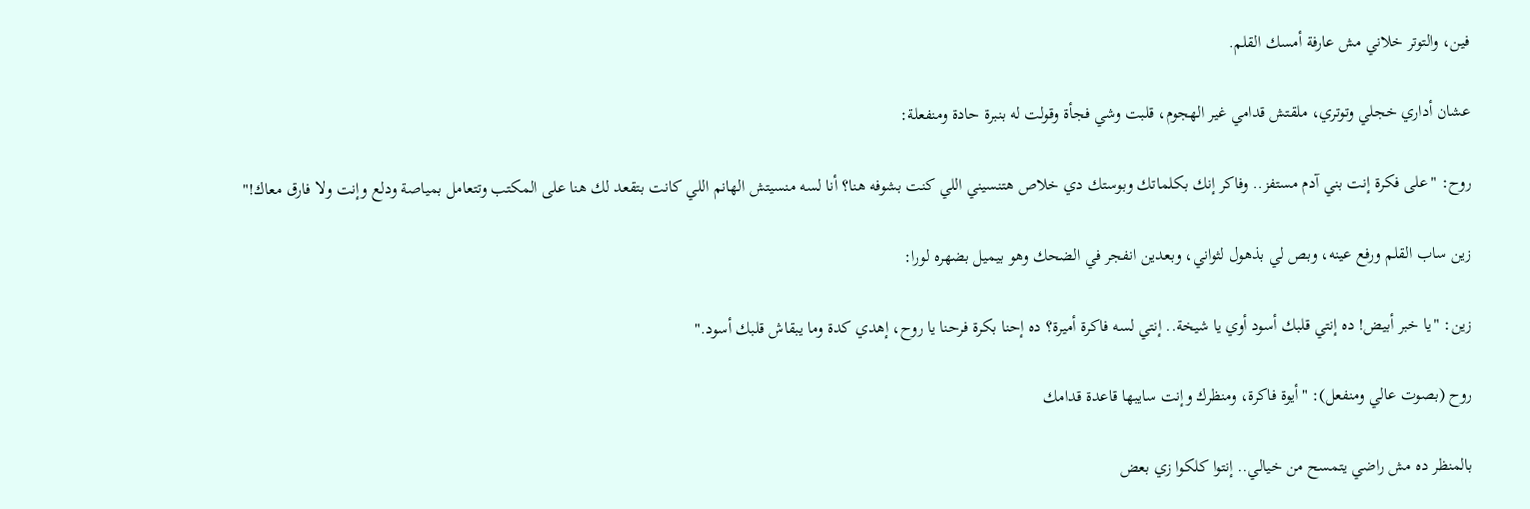فين، والتوتر خلاني مش عارفة أمسك القلم.

عشان أداري خجلي وتوتري، ملقتش قدامي غير الهجوم، قلبت وشي فجأة وقولت له بنبرة حادة ومنفعلة:

روح: "على فكرة إنت بني آدم مستفز.. وفاكر إنك بكلماتك وبوستك دي خلاص هتنسيني اللي كنت بشوفه هنا؟ أنا لسه منسيتش الهانم اللي كانت بتقعد لك هنا على المكتب وتتعامل بمياصة ودلع وإنت ولا فارق معاك!"

زين ساب القلم ورفع عينه، وبص لي بذهول لثواني، وبعدين انفجر في الضحك وهو بيميل بضهره لورا:

زين: "يا خبر أبيض! ده إنتي قلبك أسود أوي يا شيخة.. إنتي لسه فاكرة أميرة؟ ده إحنا بكرة فرحنا يا روح، إهدي كدة وما يبقاش قلبك أسود."

روح (بصوت عالي ومنفعل): "أيوة فاكرة، ومنظرك وإنت سايبها قاعدة قدامك

بالمنظر ده مش راضي يتمسح من خيالي.. إنتوا كلكوا زي بعض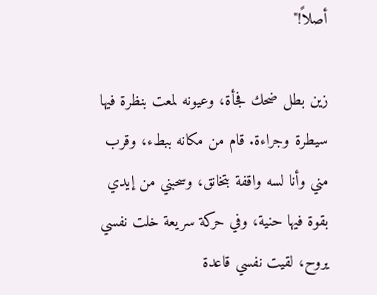أصلاً!"

زين بطل ضحك فجأة، وعيونه لمعت بنظرة فيها سيطرة وجراءة. قام من مكانه ببطء، وقرب مني وأنا لسه واقفة بتخانق، وسحبني من إيدي بقوة فيها حنية، وفي حركة سريعة خلت نفسي يروح، لقيت نفسي قاعدة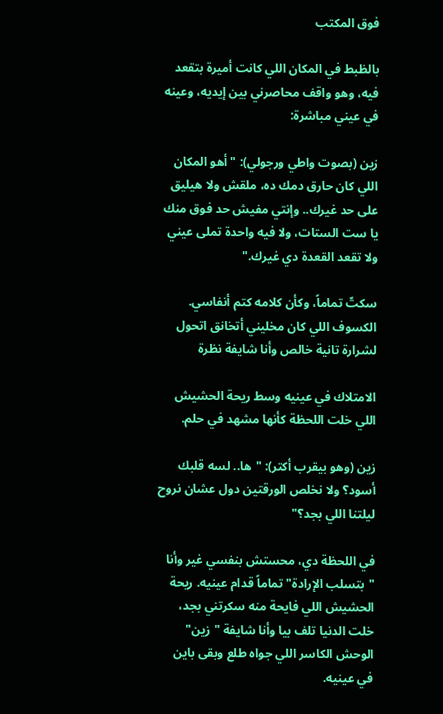فوق المكتب

بالظبط في المكان اللي كانت أميرة بتقعد فيه، وهو واقف محاصرني بين إيديه، وعينه في عيني مباشرة:

زين (بصوت واطي ورجولي): "أهو المكان اللي كان حارق دمك ده، ملقش ولا هيليق على حد غيرك.. وإنتي مفيش حد فوق منك يا ست الستات، ولا فيه واحدة تملى عيني ولا تقعد القعدة دي غيرك."

سكتّ تماماً، وكأن كلامه كتم أنفاسي. الكسوف اللي كان مخليني أتخانق اتحول لشرارة تانية خالص وأنا شايفة نظرة

الامتلاك في عينيه وسط ريحة الحشيش اللي خلت اللحظة كأنها مشهد في حلم.

زين (وهو بيقرب أكتر): "ها.. لسه قلبك أسود؟ ولا نخلص الورقتين دول عشان نروح ليلتنا اللي بجد؟"

في اللحظة دي، محستش بنفسي غير وأنا "بتسلب الإرادة" تماماً قدام عينيه. ريحة الحشيش اللي فايحة منه سكرتني بجد، خلت الدنيا تلف بيا وأنا شايفة "زين" الوحش الكاسر اللي جواه طلع وبقى باين في عينيه.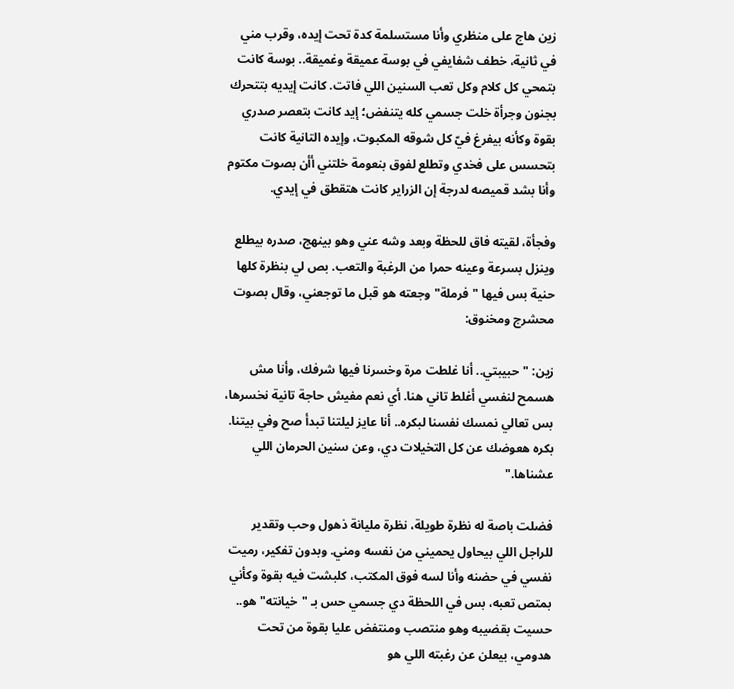زين هاج على منظري وأنا مستسلمة كدة تحت إيده، وقرب مني في ثانية، خطف شفايفي في بوسة عميقة وغميقة.. بوسة كانت بتمحي كل كلام وكل تعب السنين اللي فاتت. كانت إيديه بتتحرك بجنون وجرأة خلت جسمي كله يتنفض؛ إيد كانت بتعصر صدري بقوة وكأنه بيفرغ فيّ كل شوقه المكبوت، وإيده التانية كانت بتحسس على فخدي وتطلع لفوق بنعومة خلتني أأن بصوت مكتوم وأنا بشد قميصه لدرجة إن الزراير كانت هتقطق في إيدي.

وفجأة، لقيته فاق للحظة وبعد وشه عني وهو بينهج، صدره بيطلع وينزل بسرعة وعينه حمرا من الرغبة والتعب. بص لي بنظرة كلها حنية بس فيها "فرملة" وجعته هو قبل ما توجعني، وقال بصوت محشرج ومخنوق:

زين: "حبيبتي.. أنا غلطت مرة وخسرنا فيها شرفك، وأنا مش هسمح لنفسي أغلط تاني هنا. أي نعم مفيش حاجة تانية نخسرها، بس تعالي نمسك نفسنا لبكره.. أنا عايز ليلتنا تبدأ صح وفي بيتنا. بكره هعوضك عن كل التخيلات دي، وعن سنين الحرمان اللي عشناها."

فضلت باصة له نظرة طويلة، نظرة مليانة ذهول وحب وتقدير للراجل اللي بيحاول يحميني من نفسه ومني. وبدون تفكير، رميت نفسي في حضنه وأنا لسه فوق المكتب، كلبشت فيه بقوة وكأني بمتص تعبه، بس في اللحظة دي جسمي حس بـ "خيانته" هو.. حسيت بقضيبه وهو منتصب ومنتفض عليا بقوة من تحت هدومي، بيعلن عن رغبته اللي هو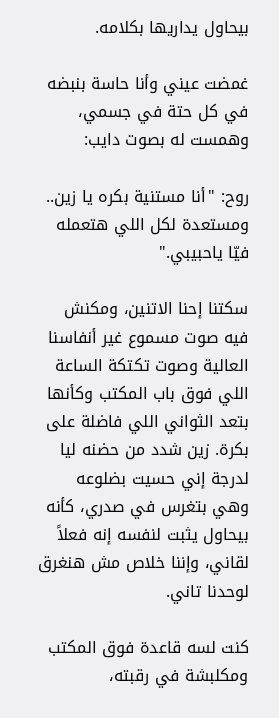بيحاول يداريها بكلامه.

غمضت عيني وأنا حاسة بنبضه في كل حتة في جسمي، وهمست له بصوت دايب:

روح: "أنا مستنية بكره يا زين.. ومستعدة لكل اللي هتعمله فيّا ياحبيبي."

سكتنا إحنا الاتنين، ومكنش فيه صوت مسموع غير أنفاسنا العالية وصوت تكتكة الساعة اللي فوق باب المكتب وكأنها بتعد الثواني اللي فاضلة على بكرة. زين شدد من حضنه ليا لدرجة إني حسيت بضلوعه وهي بتغرس في صدري، كأنه بيحاول يثبت لنفسه إنه فعلاً لقاني، وإننا خلاص مش هنغرق لوحدنا تاني.

كنت لسه قاعدة فوق المكتب ومكلبشة في رقبته،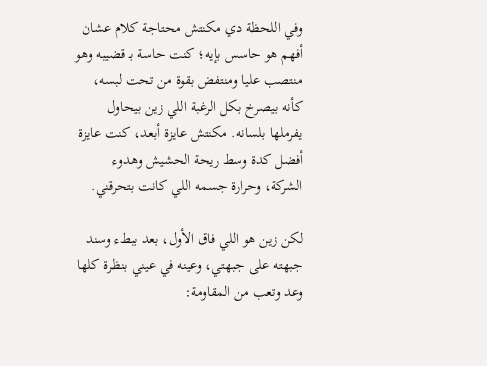وفي اللحظة دي مكنتش محتاجة كلام عشان أفهم هو حاسس بإيه؛ كنت حاسة بـ قضيبه وهو منتصب عليا ومنتفض بقوة من تحت لبسه، كأنه بيصرخ بكل الرغبة اللي زين بيحاول يفرملها بلسانه. مكنتش عايزة أبعد، كنت عايزة أفضل كدة وسط ريحة الحشيش وهدوء الشركة، وحرارة جسمه اللي كانت بتحرقني.

لكن زين هو اللي فاق الأول، بعد ببطء وسند جبهته على جبهتي، وعينه في عيني بنظرة كلها وعد وتعب من المقاومة: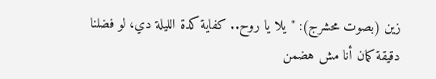زين (بصوت محشرج): "يلا يا روح.. كفاية كدة الليلة دي، لو فضلنا دقيقة كمان أنا مش هضمن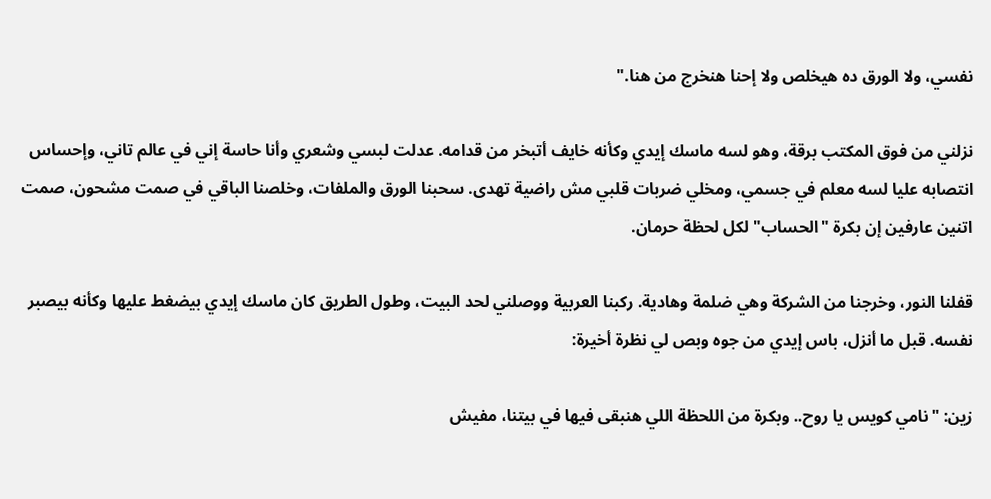نفسي، ولا الورق ده هيخلص ولا إحنا هنخرج من هنا."

نزلني من فوق المكتب برقة، وهو لسه ماسك إيدي وكأنه خايف أتبخر من قدامه. عدلت لبسي وشعري وأنا حاسة إني في عالم تاني، وإحساس انتصابه عليا لسه معلم في جسمي، ومخلي ضربات قلبي مش راضية تهدى. سحبنا الورق والملفات، وخلصنا الباقي في صمت مشحون، صمت اتنين عارفين إن بكرة "الحساب" لكل لحظة حرمان.

قفلنا النور، وخرجنا من الشركة وهي ضلمة وهادية. ركبنا العربية ووصلني لحد البيت، وطول الطريق كان ماسك إيدي بيضغط عليها وكأنه بيصبر نفسه. قبل ما أنزل، باس إيدي من جوه وبص لي نظرة أخيرة:

زين: "نامي كويس يا روح.. وبكرة من اللحظة اللي هنبقى فيها في بيتنا، مفيش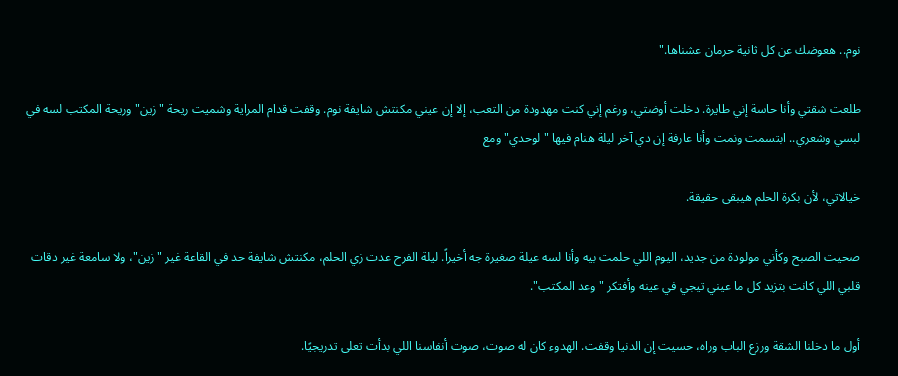نوم.. هعوضك عن كل ثانية حرمان عشناها."

طلعت شقتي وأنا حاسة إني طايرة. دخلت أوضتي، ورغم إني كنت مهدودة من التعب، إلا إن عيني مكنتش شايفة نوم. وقفت قدام المراية وشميت ريحة "زين" وريحة المكتب لسه في لبسي وشعري.. ابتسمت ونمت وأنا عارفة إن دي آخر ليلة هنام فيها "لوحدي" ومع

خيالاتي، لأن بكرة الحلم هيبقى حقيقة.

صحيت الصبح وكأني مولودة من جديد، اليوم اللي حلمت بيه وأنا لسه عيلة صغيرة جه أخيراً. ليلة الفرح عدت زي الحلم، مكنتش شايفة حد في القاعة غير "زين"، ولا سامعة غير دقات قلبي اللي كانت بتزيد كل ما عيني تيجي في عينه وأفتكر "وعد المكتب".

أول ما دخلنا الشقة ورزع الباب وراه، حسيت إن الدنيا وقفت. الهدوء كان له صوت، صوت أنفاسنا اللي بدأت تعلى تدريجيًا.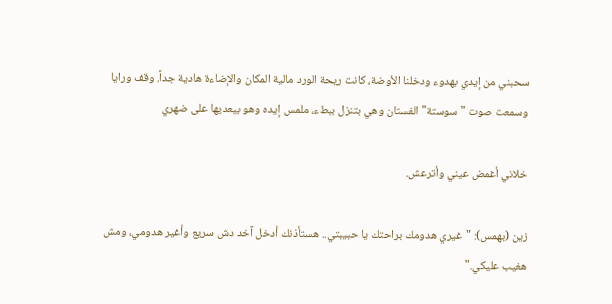سحبني من إيدي بهدوء ودخلنا الأوضة، كانت ريحة الورد مالية المكان والإضاءة هادية جداً. وقف ورايا وسمعت صوت "سوستة" الفستان وهي بتنزل ببطء، ملمس إيده وهو بيعديها على ضهري

خلاني أغمض عيني وأترعش.

زين (بهمس): "غيري هدومك براحتك يا حبيبتي.. هستأذنك أدخل آخد دش سريع وأغير هدومي، ومش هغيب عليكي."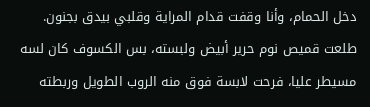دخل الحمام، وأنا وقفت قدام المراية وقلبي بيدق بجنون. طلعت قميص نوم حرير أبيض ولبسته، بس الكسوف كان لسه مسيطر عليا، فرحت لابسة فوق منه الروب الطويل وربطته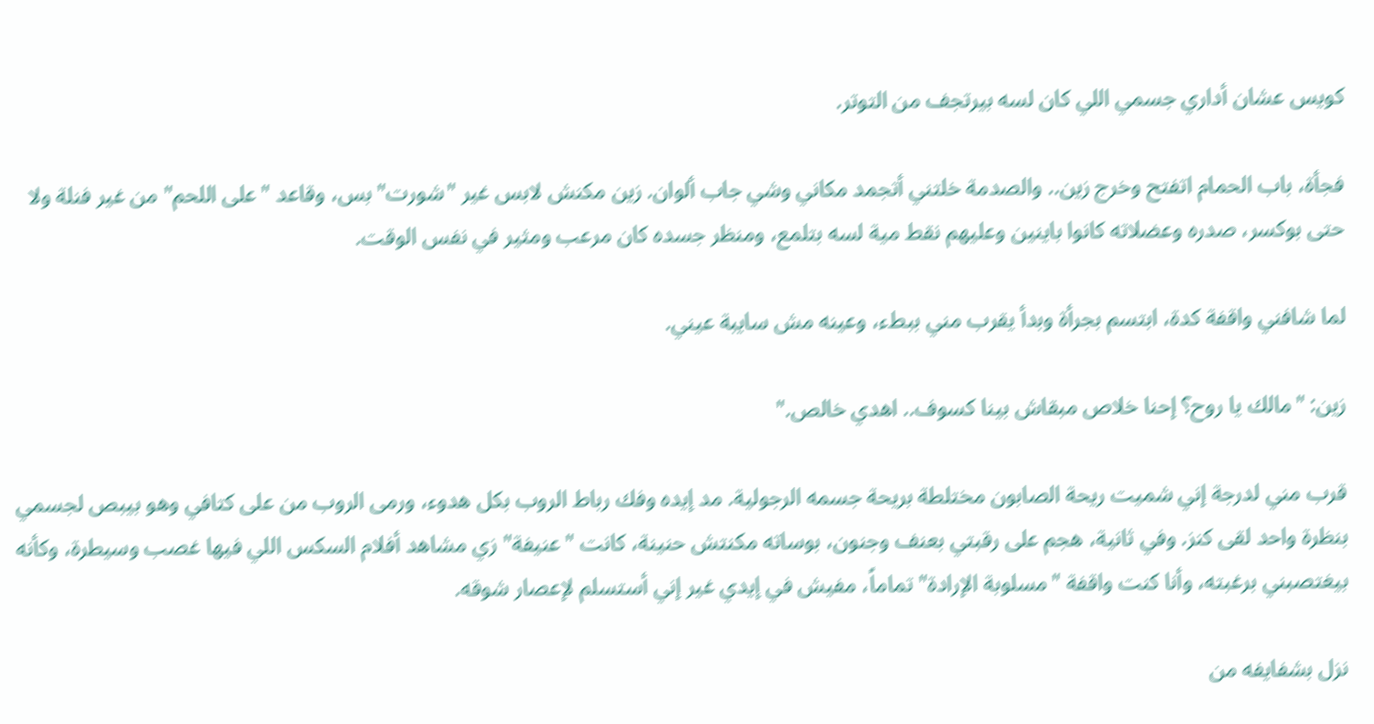كويس عشان أداري جسمي اللي كان لسه بيرتجف من التوتر.

فجأة، باب الحمام اتفتح وخرج زين.. والصدمة خلتني أتجمد مكاني وشي جاب ألوان. زين مكنش لابس غير "شورت" بس، وقاعد "على اللحم" من غير فنلة ولا حتى بوكسر، صدره وعضلاته كانوا باينين وعليهم نقط مية لسه بتلمع، ومنظر جسده كان مرعب ومثير في نفس الوقت.

لما شافني واقفة كدة، ابتسم بجرأة وبدأ يقرب مني ببطء، وعينه مش سايبة عيني.

زين: "مالك يا روح؟ إحنا خلاص مبقاش بينا كسوف.. اهدي خالص."

قرب مني لدرجة إني شميت ريحة الصابون مختلطة بريحة جسمه الرجولية. مد إيده وفك رباط الروب بكل هدوء، ورمى الروب من على كتافي وهو بيبص لجسمي بنظرة واحد لقى كنز. وفي ثانية، هجم على رقبتي بعنف وجنون، بوساته مكنتش حنينة، كانت "عنيفة" زي مشاهد أفلام السكس اللي فيها غصب وسيطرة، وكأنه بيغتصبني برغبته، وأنا كنت واقفة "مسلوبة الإرادة" تماماً، مفيش في إيدي غير إني أستسلم لإعصار شوقه.

نزل بشفايفه من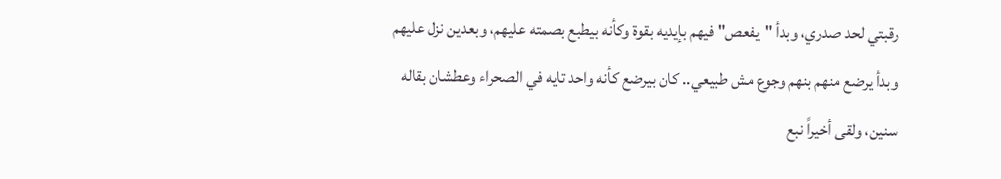رقبتي لحد صدري، وبدأ "يفعص" فيهم بإيديه بقوة وكأنه بيطبع بصمته عليهم، وبعدين نزل عليهم وبدأ يرضع منهم بنهم وجوع مش طبيعي.. كان بيرضع كأنه واحد تايه في الصحراء وعطشان بقاله سنين، ولقى أخيراً نبع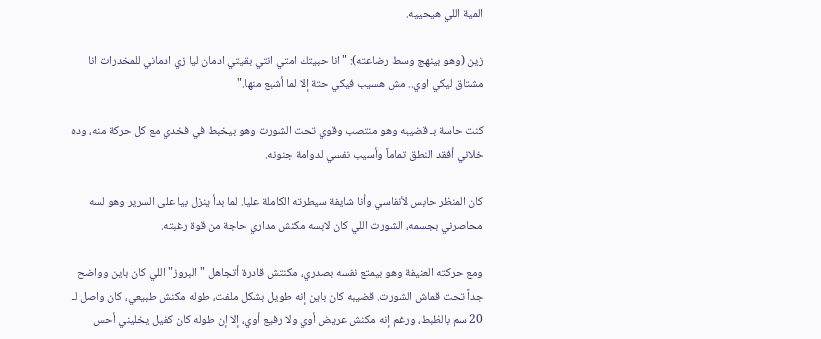المية اللي هيحييه.

زين (وهو بينهج وسط رضاعته): "انا حبيتك امتي انتي بقيتي ادمان ليا زي ادماني للمخدرات انا مشتاق ليكي اوي.. مش هسيب فيكي حتة إلا لما أشبع منها."

كنت حاسة بـ قضيبه وهو منتصب وقوي تحت الشورت وهو بيخبط في فخدي مع كل حركة منه، وده خلاني أفقد النطق تماماً وأسيب نفسي لدوامة جنونه.

كان المنظر حابس لأنفاسي وأنا شايفة سيطرته الكاملة عليا. لما بدأ ينزل بيا على السرير وهو لسه محاصرني بجسمه، الشورت اللي كان لابسه مكنش مداري حاجة من قوة رغبته.

ومع حركته العنيفة وهو بيمتع نفسه بصدري، مكنتش قادرة أتجاهل "البروز" اللي كان باين وواضح جداً تحت قماش الشورت. قضيبه كان باين إنه طويل بشكل ملفت، طوله مكنش طبيعي، كان واصل لـ 20 سم بالظبط، ورغم إنه مكنش عريض أوي ولا رفيع أوي، إلا إن طوله كان كفيل يخليني أحس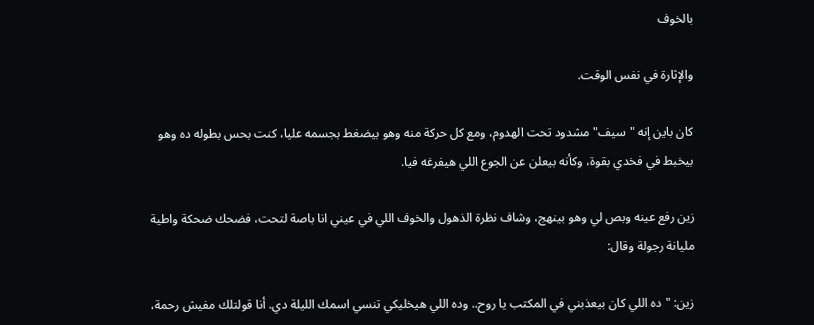بالخوف

والإثارة في نفس الوقت.

كان باين إنه "سيف" مشدود تحت الهدوم، ومع كل حركة منه وهو بيضغط بجسمه عليا، كنت بحس بطوله ده وهو بيخبط في فخدي بقوة، وكأنه بيعلن عن الجوع اللي هيفرغه فيا.

زين رفع عينه وبص لي وهو بينهج، وشاف نظرة الذهول والخوف اللي في عيني انا باصة لتحت، فضحك ضحكة واطية مليانة رجولة وقال:

زين: "ده اللي كان بيعذبني في المكتب يا روح.. وده اللي هيخليكي تنسي اسمك الليلة دي. أنا قولتلك مفيش رحمة،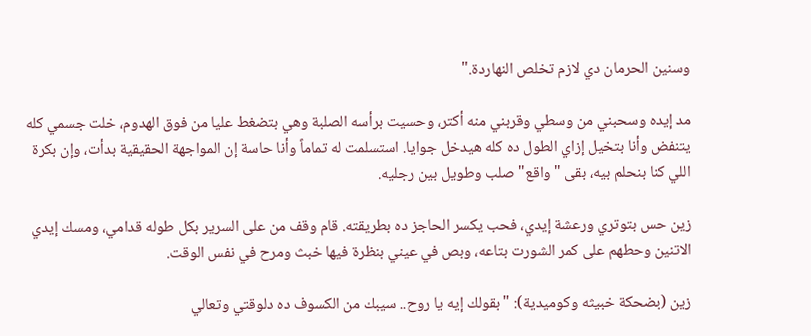وسنين الحرمان دي لازم تخلص النهاردة."

مد إيده وسحبني من وسطي وقربني منه أكتر، وحسيت برأسه الصلبة وهي بتضغط عليا من فوق الهدوم، خلت جسمي كله يتنفض وأنا بتخيل إزاي الطول ده كله هيدخل جوايا. استسلمت له تماماً وأنا حاسة إن المواجهة الحقيقية بدأت، وإن بكرة اللي كنا بنحلم بيه، بقى "واقع" صلب وطويل بين رجليه.

زين حس بتوتري ورعشة إيدي، فحب يكسر الحاجز ده بطريقته. قام وقف من على السرير بكل طوله قدامي، ومسك إيدي الاتنين وحطهم على كمر الشورت بتاعه، وبص في عيني بنظرة فيها خبث ومرح في نفس الوقت.

زين (بضحكة خبيثه وكوميدية): "بقولك إيه يا روح.. سيبك من الكسوف ده دلوقتي وتعالي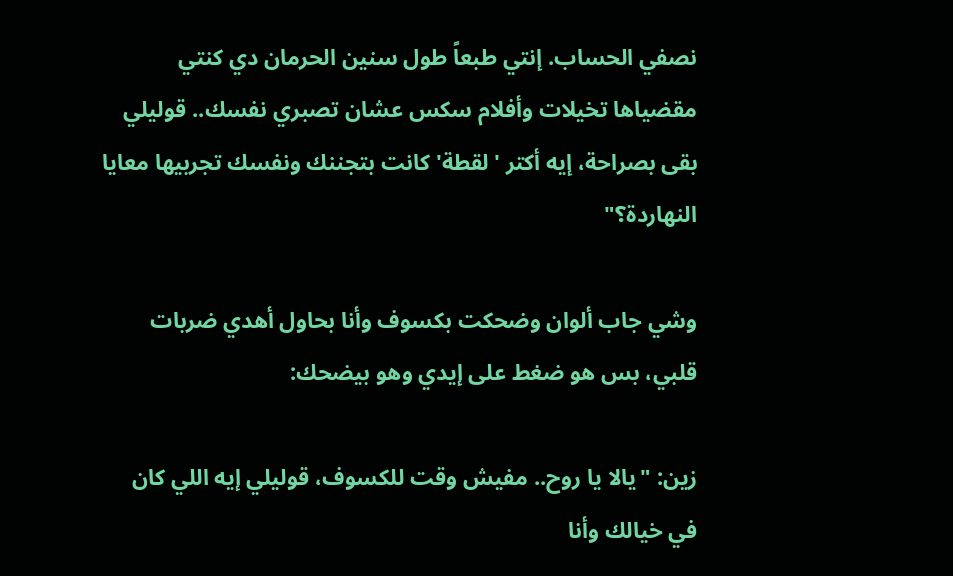نصفي الحساب. إنتي طبعاً طول سنين الحرمان دي كنتي مقضياها تخيلات وأفلام سكس عشان تصبري نفسك.. قوليلي بقى بصراحة، إيه أكتر 'لقطة' كانت بتجننك ونفسك تجربيها معايا النهاردة؟"

وشي جاب ألوان وضحكت بكسوف وأنا بحاول أهدي ضربات قلبي، بس هو ضغط على إيدي وهو بيضحك:

زين: "يالا يا روح.. مفيش وقت للكسوف، قوليلي إيه اللي كان في خيالك وأنا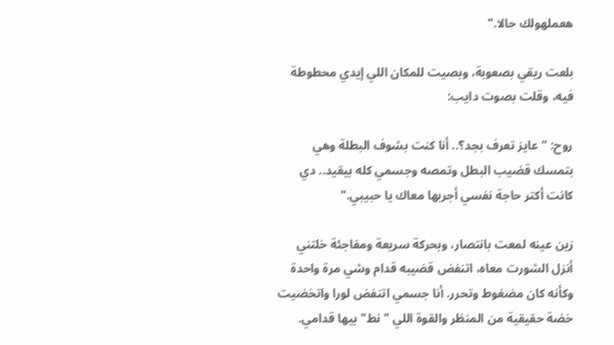هعملهولك حالا."

بلعت ريقي بصعوبة، وبصيت للمكان اللي إيدي محطوطة فيه، وقلت بصوت دايب:

روح: "عايز تعرف بجد؟.. أنا كنت بشوف البطلة وهي بتمسك قضيب البطل وتمصه وجسمي كله بيقيد.. دي كانت أكتر حاجة نفسي أجربها معاك يا حبيبي."

زين عينه لمعت بانتصار، وبحركة سريعة ومفاجئة خلتني أنزل الشورت معاه، اتنفض قضيبه قدام وشي مرة واحدة وكأنه كان مضغوط وتحرر. أنا جسمي اتنفض لورا واتخضيت خضة حقيقية من المنظر والقوة اللي "نط" بيها قدامي.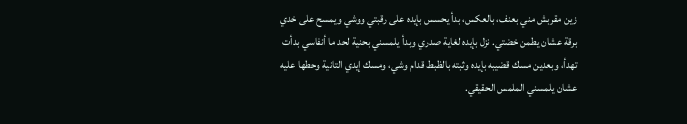زين مقربش مني بعنف، بالعكس، بدأ يحسس بإيده على رقبتي ووشي ويمسح على خدي برقة عشان يطمن خضتي. نزل بإيده لغاية صدري وبدأ يلمسني بحنية لحد ما أنفاسي بدأت تهدأ، وبعدين مسك قضيبه بإيده وثبته بالظبط قدام وشي، ومسك إيدي التانية وحطها عليه عشان يلمسني الملمس الحقيقي.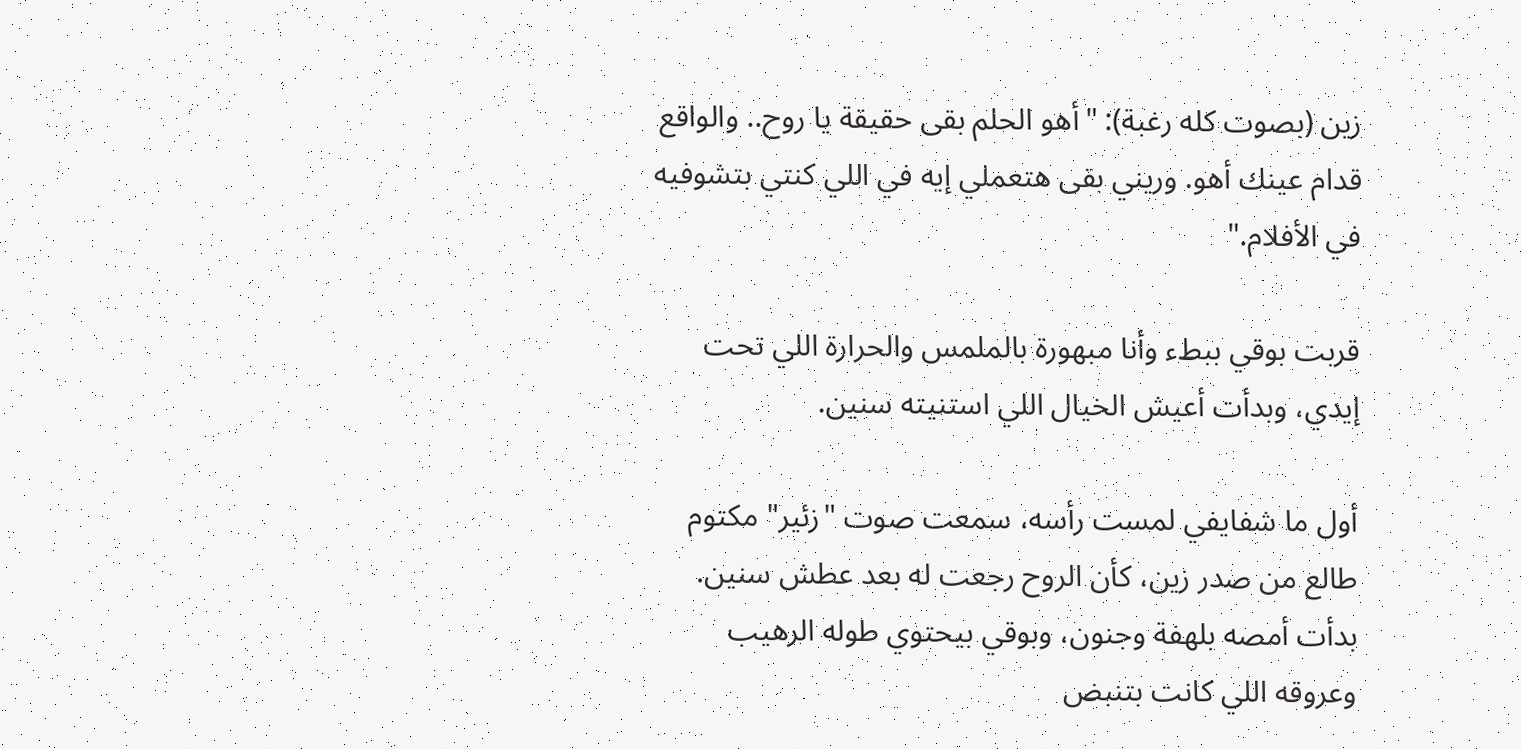زين (بصوت كله رغبة): "أهو الحلم بقى حقيقة يا روح.. والواقع قدام عينك أهو. وريني بقى هتعملي إيه في اللي كنتي بتشوفيه في الأفلام."

قربت بوقي ببطء وأنا مبهورة بالملمس والحرارة اللي تحت إيدي، وبدأت أعيش الخيال اللي استنيته سنين.

أول ما شفايفي لمست رأسه، سمعت صوت "زئير" مكتوم طالع من صدر زين، كأن الروح رجعت له بعد عطش سنين. بدأت أمصه بلهفة وجنون، وبوقي بيحتوي طوله الرهيب وعروقه اللي كانت بتنبض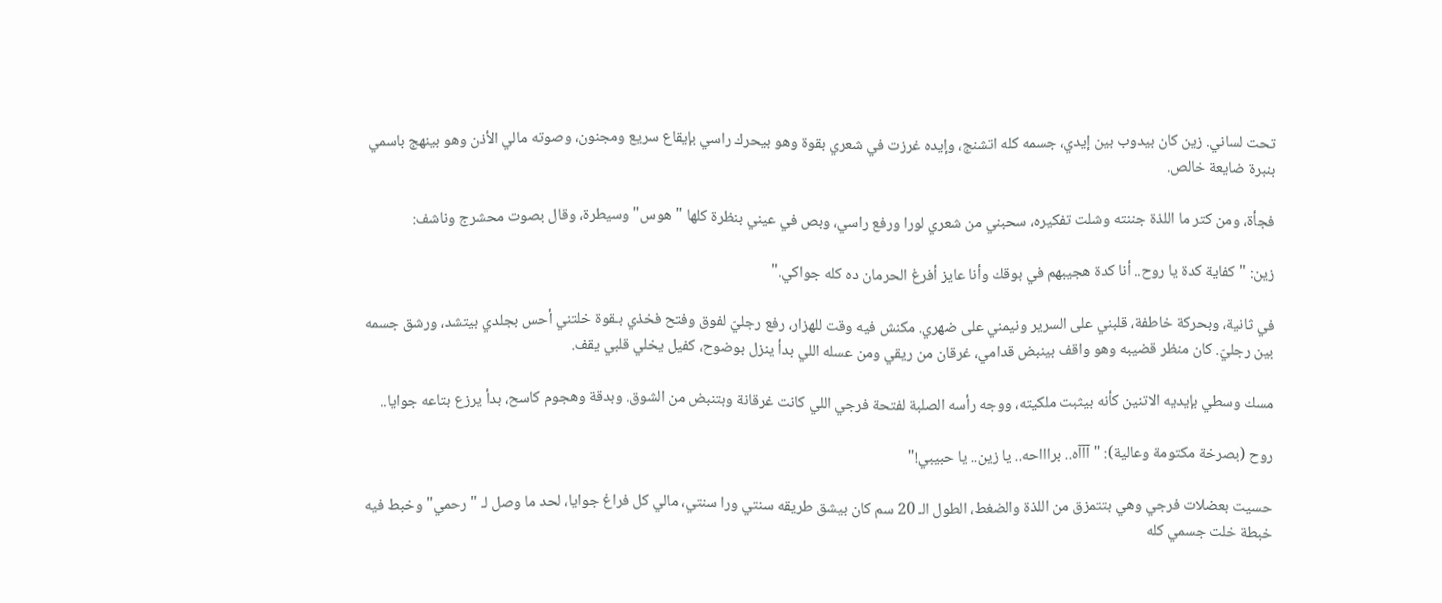تحت لساني. زين كان بيدوب بين إيدي، جسمه كله اتشنج، وإيده غرزت في شعري بقوة وهو بيحرك راسي بإيقاع سريع ومجنون، وصوته مالي الأذن وهو بينهج باسمي بنبرة ضايعة خالص.

فجأة، ومن كتر ما اللذة جننته وشلت تفكيره، سحبني من شعري لورا ورفع راسي، وبص في عيني بنظرة كلها "هوس" وسيطرة، وقال بصوت محشرج وناشف:

زين: "كفاية كدة يا روح.. أنا كدة هجيبهم في بوقك وأنا عايز أفرغ الحرمان ده كله جواكي."

في ثانية، وبحركة خاطفة، قلبني على السرير ونيمني على ضهري. مكنش فيه وقت للهزار، رفع رجليّ لفوق وفتح فخذي بـقوة خلتني أحس بجلدي بيتشد، ورشق جسمه بين رجليّ. كان منظر قضيبه وهو واقف بينبض قدامي، غرقان من ريقي ومن عسله اللي بدأ ينزل بوضوح، كفيل يخلي قلبي يقف.

مسك وسطي بإيديه الاتنين كأنه بيثبت ملكيته، ووجه رأسه الصلبة لفتحة فرجي اللي كانت غرقانة وبتنبض من الشوق. وبدقة وهجوم كاسح، بدأ يرزع بتاعه جوايا..

روح (بصرخة مكتومة وعالية): "آآآه.. براااحه.. يا زين.. يا حبيبي!"

حسيت بعضلات فرجي وهي بتتمزق من اللذة والضغط، الطول الـ 20 سم كان بيشق طريقه سنتي ورا سنتي، مالي كل فراغ جوايا، لحد ما وصل لـ "رحمي" وخبط فيه خبطة خلت جسمي كله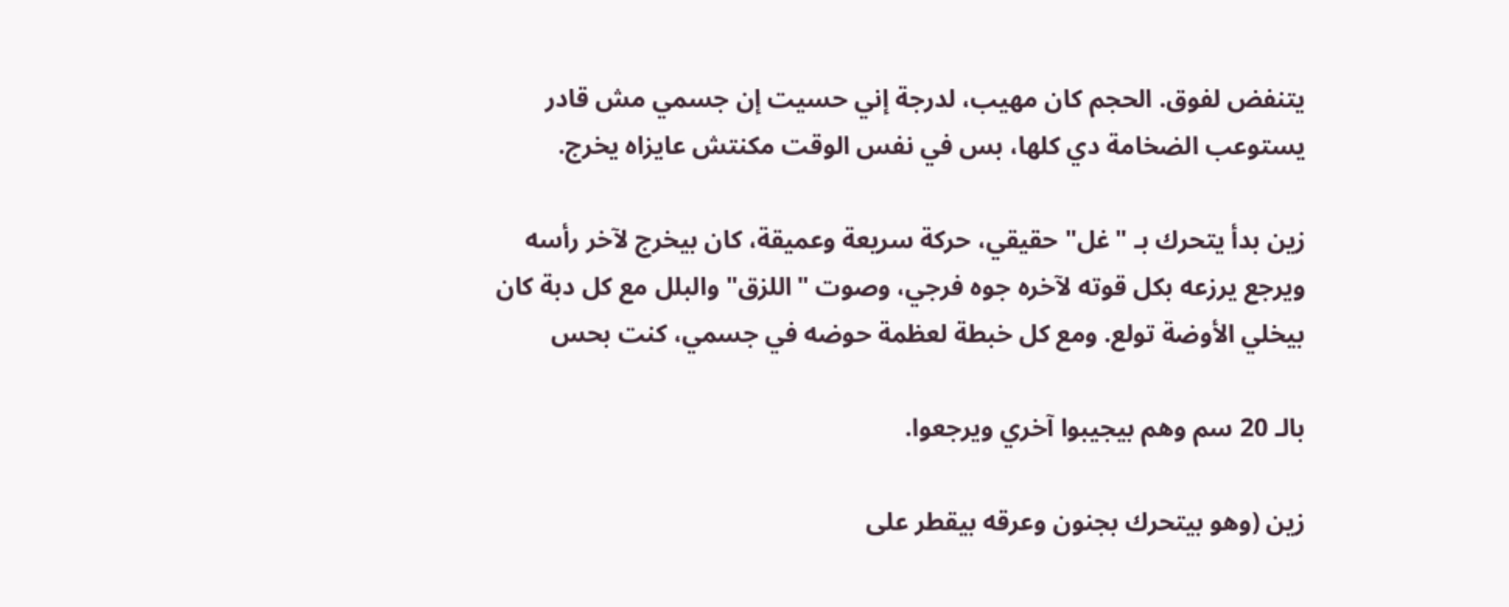يتنفض لفوق. الحجم كان مهيب، لدرجة إني حسيت إن جسمي مش قادر يستوعب الضخامة دي كلها، بس في نفس الوقت مكنتش عايزاه يخرج.

زين بدأ يتحرك بـ "غل" حقيقي، حركة سريعة وعميقة، كان بيخرج لآخر رأسه ويرجع يرزعه بكل قوته لآخره جوه فرجي، وصوت "اللزق" والبلل مع كل دبة كان بيخلي الأوضة تولع. ومع كل خبطة لعظمة حوضه في جسمي، كنت بحس

بالـ 20 سم وهم بيجيبوا آخري ويرجعوا.

زين (وهو بيتحرك بجنون وعرقه بيقطر على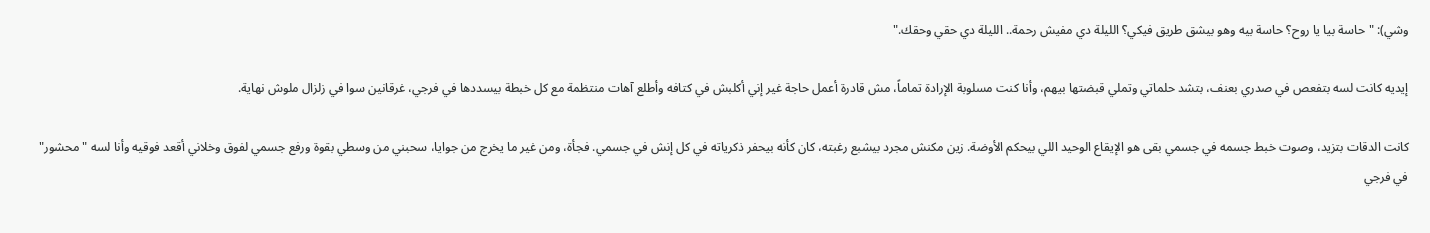وشي): "حاسة بيا يا روح؟ حاسة بيه وهو بيشق طريق فيكي؟ الليلة دي مفيش رحمة.. الليلة دي حقي وحقك."

إيديه كانت لسه بتفعص في صدري بعنف، بتشد حلماتي وتملي قبضتها بيهم، وأنا كنت مسلوبة الإرادة تماماً، مش قادرة أعمل حاجة غير إني أكلبش في كتافه وأطلع آهات منتظمة مع كل خبطة بيسددها في فرجي، غرقانين سوا في زلزال ملوش نهاية.

كانت الدقات بتزيد، وصوت خبط جسمه في جسمي بقى هو الإيقاع الوحيد اللي بيحكم الأوضة. زين مكنش مجرد بيشبع رغبته، كان كأنه بيحفر ذكرياته في كل إنش في جسمي. فجأة، ومن غير ما يخرج من جوايا، سحبني من وسطي بقوة ورفع جسمي لفوق وخلاني أقعد فوقيه وأنا لسه "محشور" في فرجي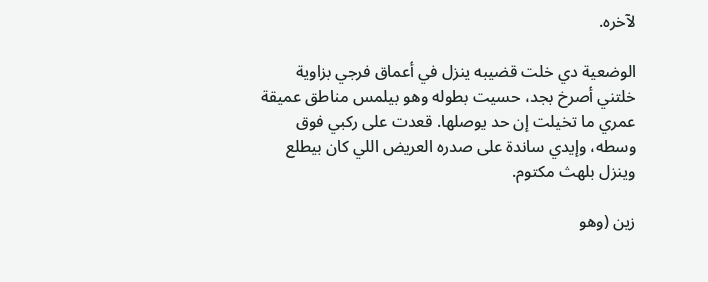لآخره.

الوضعية دي خلت قضيبه ينزل في أعماق فرجي بزاوية خلتني أصرخ بجد، حسيت بطوله وهو بيلمس مناطق عميقة عمري ما تخيلت إن حد يوصلها. قعدت على ركبي فوق وسطه، وإيدي ساندة على صدره العريض اللي كان بيطلع وينزل بلهث مكتوم.

زين (وهو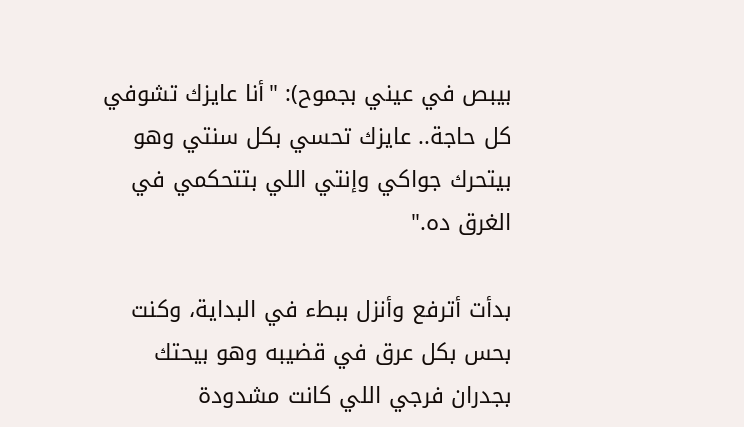بيبص في عيني بجموح): "أنا عايزك تشوفي كل حاجة.. عايزك تحسي بكل سنتي وهو بيتحرك جواكي وإنتي اللي بتتحكمي في الغرق ده."

بدأت أترفع وأنزل ببطء في البداية، وكنت بحس بكل عرق في قضيبه وهو بيحتك بجدران فرجي اللي كانت مشدودة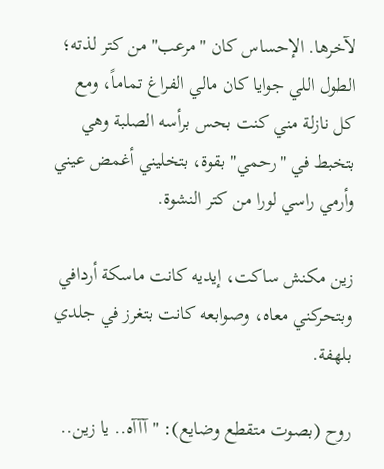لآخرها. الإحساس كان "مرعب" من كتر لذته؛ الطول اللي جوايا كان مالي الفراغ تماماً، ومع كل نازلة مني كنت بحس برأسه الصلبة وهي بتخبط في "رحمي" بقوة، بتخليني أغمض عيني وأرمي راسي لورا من كتر النشوة.

زين مكنش ساكت، إيديه كانت ماسكة أردافي وبتحركني معاه، وصوابعه كانت بتغرز في جلدي بلهفة.

روح (بصوت متقطع وضايع): "آآآه.. يا زين..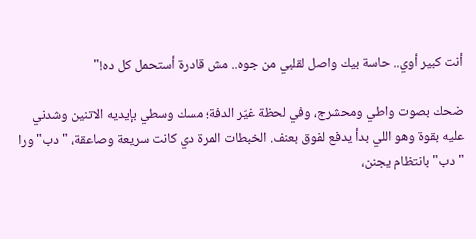أنت كبير أوي.. حاسة بيك واصل لقلبي من جوه.. مش قادرة أستحمل كل ده!"

ضحك بصوت واطي ومحشرج، وفي لحظة غيّر الدفة؛ مسك وسطي بإيديه الاتنين وشدني عليه بقوة وهو اللي بدأ يدفع لفوق بعنف. الخبطات المرة دي كانت سريعة وصاعقة، "دب" ورا "دب" بانتظام يجنن،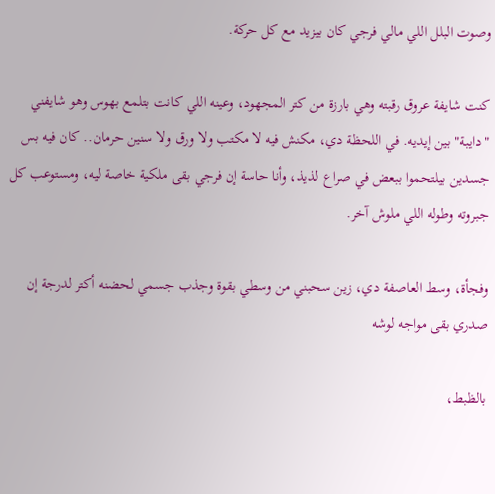وصوت البلل اللي مالي فرجي كان بيزيد مع كل حركة.

كنت شايفة عروق رقبته وهي بارزة من كتر المجهود، وعينه اللي كانت بتلمع بهوس وهو شايفني "دايبة" بين إيديه. في اللحظة دي، مكنش فيه لا مكتب ولا ورق ولا سنين حرمان.. كان فيه بس جسدين بيلتحموا ببعض في صراع لذيذ، وأنا حاسة إن فرجي بقى ملكية خاصة ليه، ومستوعب كل جبروته وطوله اللي ملوش آخر.

وفجأة، وسط العاصفة دي، زين سحبني من وسطي بقوة وجذب جسمي لحضنه أكتر لدرجة إن صدري بقى مواجه لوشه

بالظبط،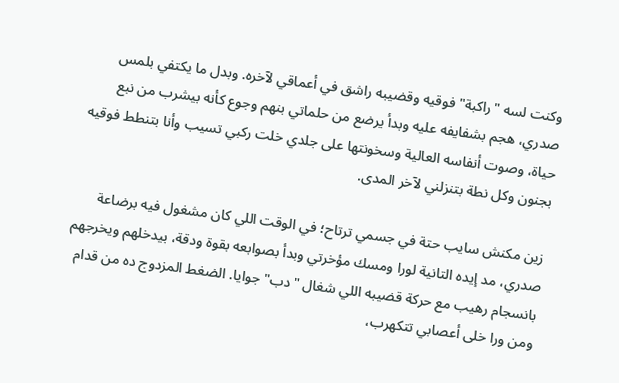وكنت لسه "راكبة" فوقيه وقضيبه راشق في أعماقي لآخره. وبدل ما يكتفي بلمس صدري، هجم بشفايفه عليه وبدأ يرضع من حلماتي بنهم وجوع كأنه بيشرب من نبع حياة، وصوت أنفاسه العالية وسخونتها على جلدي خلت ركبي تسيب وأنا بتنطط فوقيه بجنون وكل نطة بتنزلني لآخر المدى.

زين مكنش سايب حتة في جسمي ترتاح؛ في الوقت اللي كان مشغول فيه برضاعة صدري، مد إيده التانية لورا ومسك مؤخرتي وبدأ بصوابعه بقوة ودقة، بيدخلهم ويخرجهم بانسجام رهيب مع حركة قضيبه اللي شغال "دب" جوايا. الضغط المزدوج ده من قدام ومن ورا خلى أعصابي تتكهرب،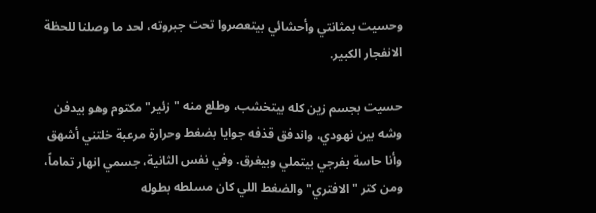وحسيت بمثانتي وأحشائي بيتعصروا تحت جبروته، لحد ما وصلنا للحظة الانفجار الكبير.

حسيت بجسم زين كله بيتخشب، وطلع منه "زئير" مكتوم وهو بيدفن وشه بين نهودي، واندفق قذفه جوايا بضغط وحرارة مرعبة خلتني أشهق وأنا حاسة بفرجي بيتملي وبيغرق. وفي نفس الثانية، جسمي انهار تماماً، ومن كتر "الافتري" والضغط اللي كان مسلطه بطوله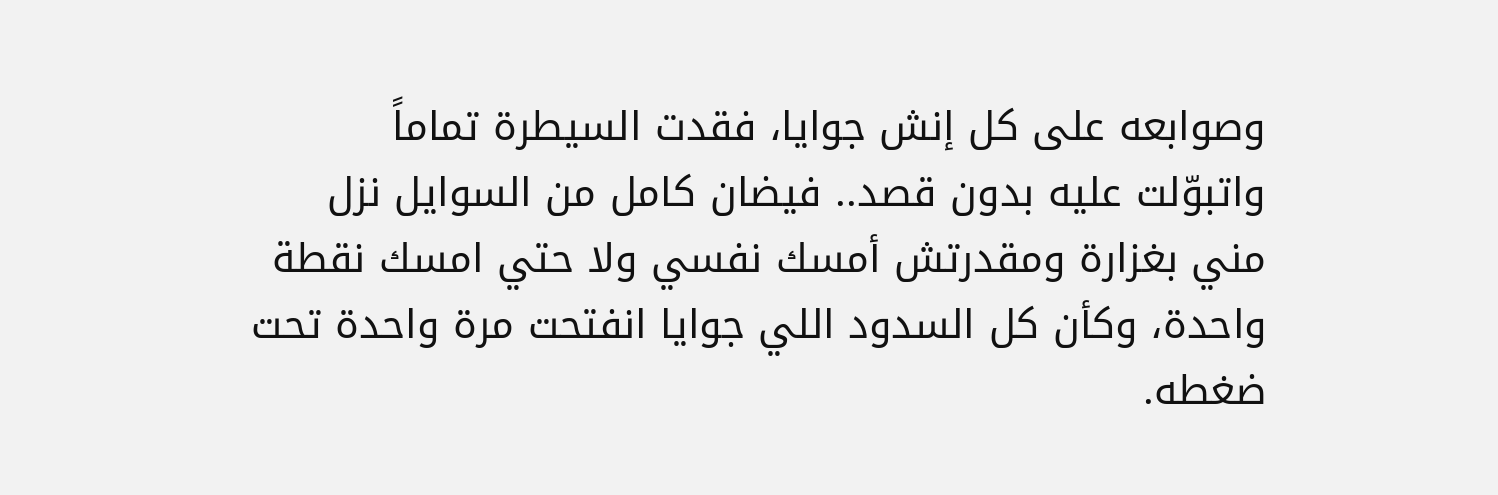وصوابعه على كل إنش جوايا، فقدت السيطرة تماماً واتبوّلت عليه بدون قصد.. فيضان كامل من السوايل نزل مني بغزارة ومقدرتش أمسك نفسي ولا حتي امسك نقطة واحدة، وكأن كل السدود اللي جوايا انفتحت مرة واحدة تحت ضغطه.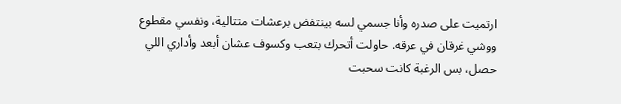ارتميت على صدره وأنا جسمي لسه بينتفض برعشات متتالية، ونفسي مقطوع ووشي غرقان في عرقه. حاولت أتحرك بتعب وكسوف عشان أبعد وأداري اللي حصل، بس الرغبة كانت سحبت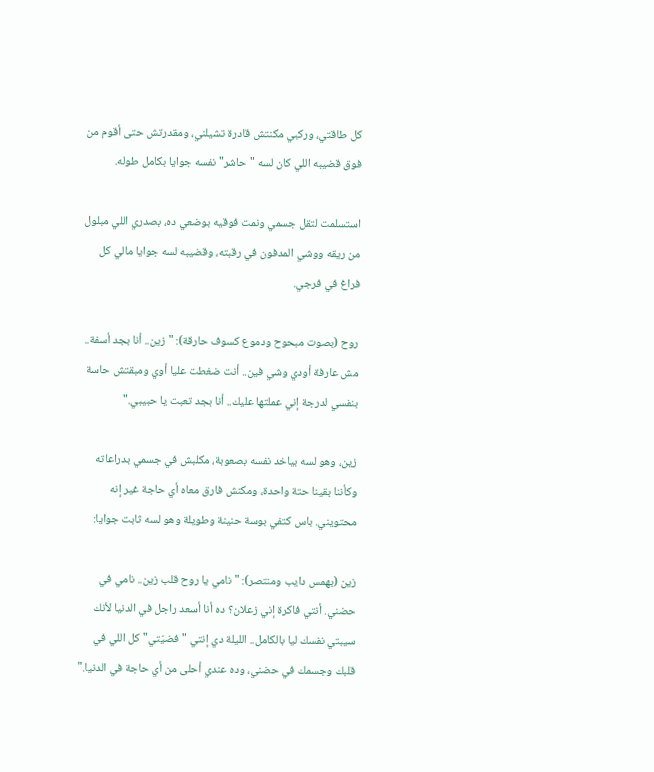كل طاقتي، وركبي مكنتش قادرة تشيلني، ومقدرتش حتى أقوم من فوق قضيبه اللي كان لسه "حاشر" نفسه جوايا بكامل طوله.

استسلمت لتقل جسمي ونمت فوقيه بوضعي ده، بصدري اللي مبلول من ريقه ووشي المدفون في رقبته، وقضيبه لسه جوايا مالي كل فراغ في فرجي.

روح (بصوت مبحوح ودموع كسوف حارقة): "زين.. أنا بجد أسفة.. مش عارفة أودي وشي فين.. أنت ضغطت عليا أوي ومبقتش حاسة بنفسي لدرجة إني عملتها عليك.. أنا بجد تعبت يا حبيبي."

زين، وهو لسه بياخد نفسه بصعوبة، مكلبش في جسمي بدراعاته وكأننا بقينا حتة واحدة، ومكنش فارق معاه أي حاجة غير إنه محتويني. باس كتفي بوسة حنينة وطويلة وهو لسه ثابت جوايا:

زين (بهمس دايب ومنتصر): "نامي يا روح قلب زين.. نامي في حضني. أنتي فاكرة إني زعلان؟ ده أنا أسعد راجل في الدنيا لأنك سيبتي نفسك ليا بالكامل.. الليلة دي إنتي "فضيّتي" كل اللي في قلبك وجسمك في حضني، وده عندي أحلى من أي حاجة في الدنيا."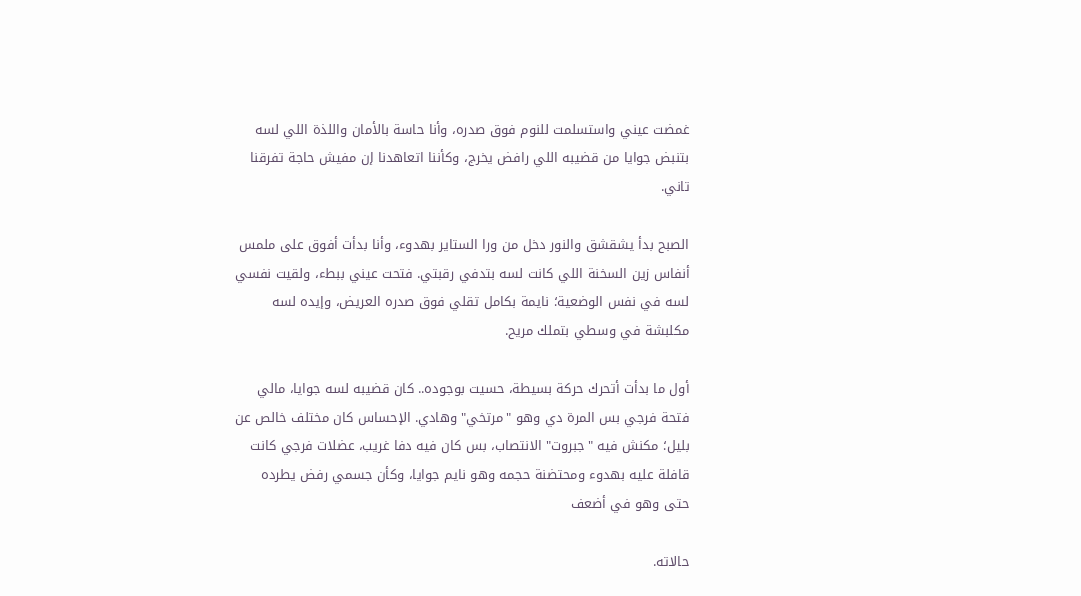غمضت عيني واستسلمت للنوم فوق صدره، وأنا حاسة بالأمان واللذة اللي لسه بتنبض جوايا من قضيبه اللي رافض يخرج، وكأننا اتعاهدنا إن مفيش حاجة تفرقنا تاني.

الصبح بدأ يشقشق والنور دخل من ورا الستاير بهدوء، وأنا بدأت أفوق على ملمس أنفاس زين السخنة اللي كانت لسه بتدفي رقبتي. فتحت عيني ببطء، ولقيت نفسي لسه في نفس الوضعية؛ نايمة بكامل تقلي فوق صدره العريض، وإيده لسه مكلبشة في وسطي بتملك مريح.

أول ما بدأت أتحرك حركة بسيطة، حسيت بوجوده.. كان قضيبه لسه جوايا، مالي فتحة فرجي بس المرة دي وهو "مرتخي" وهادي. الإحساس كان مختلف خالص عن بليل؛ مكنش فيه "جبروت" الانتصاب، بس كان فيه دفا غريب، عضلات فرجي كانت قافلة عليه بهدوء ومحتضنة حجمه وهو نايم جوايا، وكأن جسمي رفض يطرده حتى وهو في أضعف

حالاته.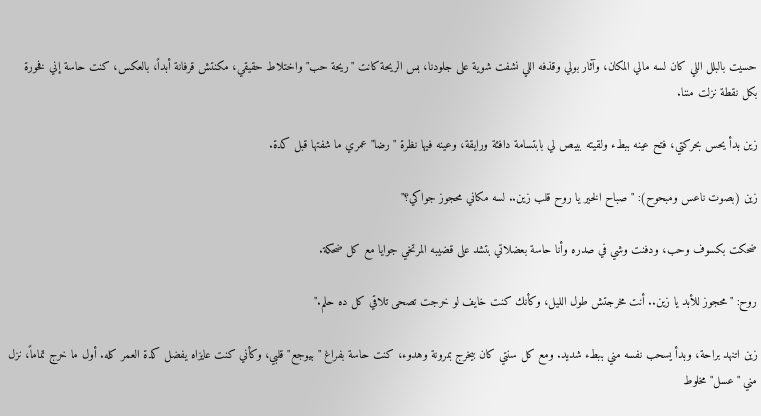حسيت بالبلل اللي كان لسه مالي المكان، وآثار بولي وقذفه اللي نشفت شوية على جلودنا، بس الريحة كانت "ريحة حب" واختلاط حقيقي، مكنتش قرفانة أبداً، بالعكس، كنت حاسة إني فخورة بكل نقطة نزلت مننا.

زين بدأ يحس بحركتي، فتح عينه ببطء ولقيته بيبص لي بابتسامة دافئة ورايقة، وعينه فيها نظرة "رضا" عمري ما شفتها قبل كدة.

زين (بصوت ناعس ومبحوح): "صباح الخير يا روح قلب زين.. لسه مكاني محجوز جواكي؟"

ضحكت بكسوف وحب، ودفنت وشي في صدره وأنا حاسة بعضلاتي بتشد على قضيبه المرتخي جوايا مع كل ضحكة.

روح: "محجوز للأبد يا زين.. أنت مخرجتش طول الليل، وكأنك كنت خايف لو خرجت تصحى تلاقي كل ده حلم."

زين اتنهد براحة، وبدأ يسحب نفسه مني ببطء شديد. ومع كل سنتي كان بيخرج بمرونة وهدوء، كنت حاسة بفراغ "بيوجع" قلبي، وكأني كنت عايزاه يفضل كدة العمر كله. أول ما خرج تماماً، نزل مني "عسل" مخلوط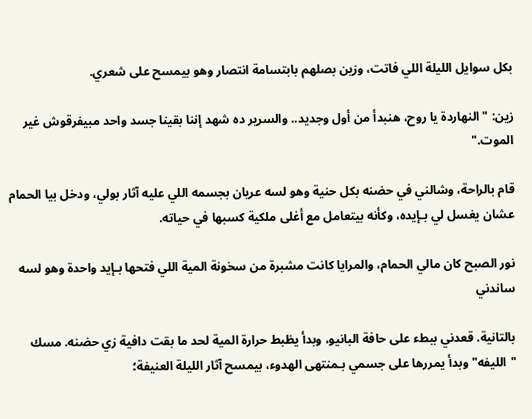بكل سوايل الليلة اللي فاتت، وزين بصلهم بابتسامة انتصار وهو بيمسح على شعري.

زين: "النهاردة يا روح، هنبدأ من أول وجديد.. والسرير ده شهد إننا بقينا جسد واحد مبيفرقوش غير الموت."

قام بالراحة، وشالني في حضنه بكل حنية وهو لسه عريان بجسمه اللي عليه آثار بولي، ودخل بيا الحمام عشان يغسل لي بـإيده، وكأنه بيتعامل مع أغلى ملكية كسبها في حياته.

نور الصبح كان مالي الحمام، والمرايا كانت مشبرة من سخونة المية اللي فتحها بـإيد واحدة وهو لسه ساندني

بالتانية. قعدني ببطء على حافة البانيو، وبدأ يظبط حرارة المية لحد ما بقت دافية زي حضنه. مسك "الليفه" وبدأ يمررها على جسمي بـمنتهى الهدوء، بيمسح آثار الليلة العنيفة؛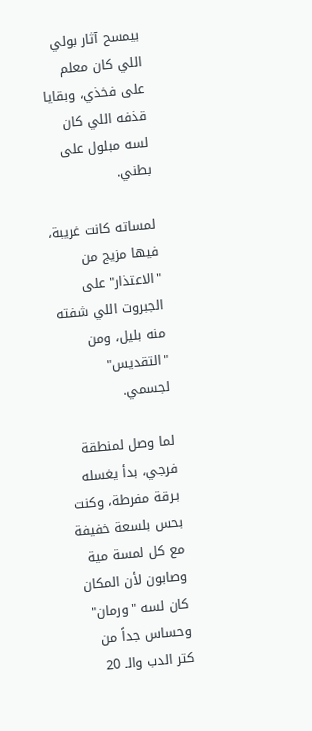بيمسح آثار بولي اللي كان معلم على فخذي، وبقايا قذفه اللي كان لسه مبلول على بطني.

لمساته كانت غريبة، فيها مزيج من "الاعتذار" على الجبروت اللي شفته منه بليل، ومن "التقديس" لجسمي.

لما وصل لمنطقة فرجي، بدأ يغسله بـرقة مفرطة، وكنت بحس بلسعة خفيفة مع كل لمسة مية وصابون لأن المكان كان لسه "ورمان" وحساس جداً من كتر الدب والـ 20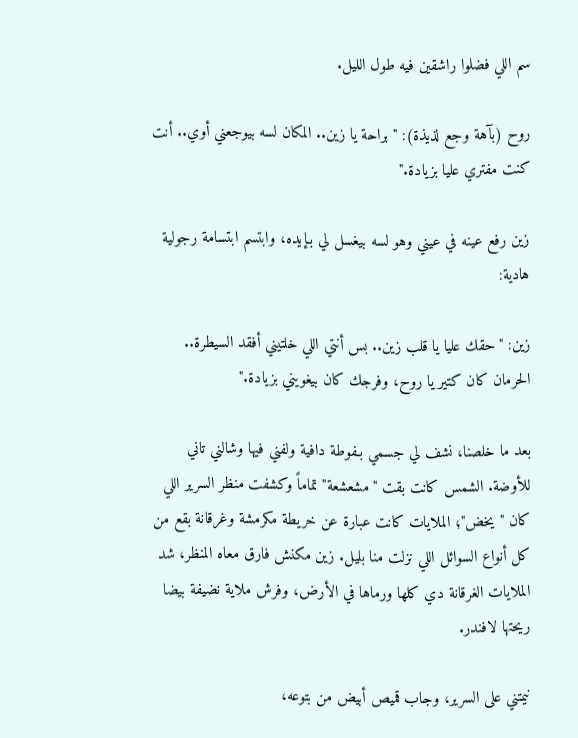سم اللي فضلوا راشقين فيه طول الليل.

روح (بآهة وجع لذيذة): "براحة يا زين.. المكان لسه بيوجعني أوي.. أنت كنت مفتري عليا بزيادة."

زين رفع عينه في عيني وهو لسه بيغسل لي بـإيده، وابتسم ابتسامة رجولية هادية:

زين: "حقك عليا يا قلب زين.. بس أنتي اللي خلتيني أفقد السيطرة.. الحرمان كان كتير يا روح، وفرجك كان بيغويني بزيادة."

بعد ما خلصنا، نشف لي جسمي بـفوطة دافية ولفني فيها وشالني تاني للأوضة. الشمس كانت بقت "مشعشعة" تماماً وكشفت منظر السرير اللي كان "يخض"؛ الملايات كانت عبارة عن خريطة مكرمشة وغرقانة بقع من كل أنواع السوائل اللي نزلت منا بليل. زين مكنش فارق معاه المنظر، شد الملايات الغرقانة دي كلها ورماها في الأرض، وفرش ملاية نضيفة بيضا ريحتها لافندر.

نيمتني على السرير، وجاب قميص أبيض من بتوعه،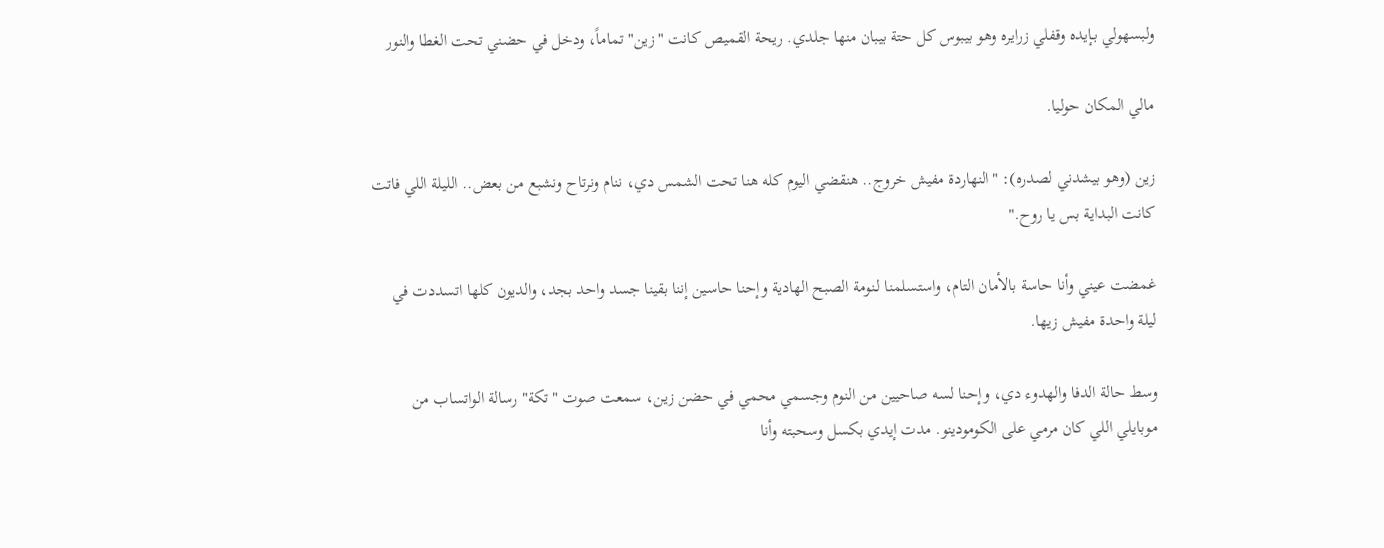ولبسهولي بـإيده وقفلي زرايره وهو بيبوس كل حتة بيبان منها جلدي. ريحة القميص كانت "زين" تماماً، ودخل في حضني تحت الغطا والنور

مالي المكان حوليا.

زين (وهو بيشدني لصدره): "النهاردة مفيش خروج.. هنقضي اليوم كله هنا تحت الشمس دي، ننام ونرتاح ونشبع من بعض.. الليلة اللي فاتت كانت البداية بس يا روح."

غمضت عيني وأنا حاسة بالأمان التام، واستسلمنا لـنومة الصبح الهادية وإحنا حاسين إننا بقينا جسد واحد بجد، والديون كلها اتسددت في ليلة واحدة مفيش زيها.

وسط حالة الدفا والهدوء دي، وإحنا لسه صاحيين من النوم وجسمي محمي في حضن زين، سمعت صوت "تكة" رسالة الواتساب من موبايلي اللي كان مرمي على الكومودينو. مدت إيدي بكسل وسحبته وأنا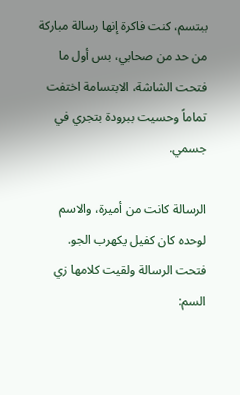ببتسم، كنت فاكرة إنها رسالة مباركة من حد من صحابي، بس أول ما فتحت الشاشة، الابتسامة اختفت تماماً وحسيت ببرودة بتجري في جسمي.

الرسالة كانت من أميرة، والاسم لوحده كان كفيل يكهرب الجو. فتحت الرسالة ولقيت كلامها زي السم: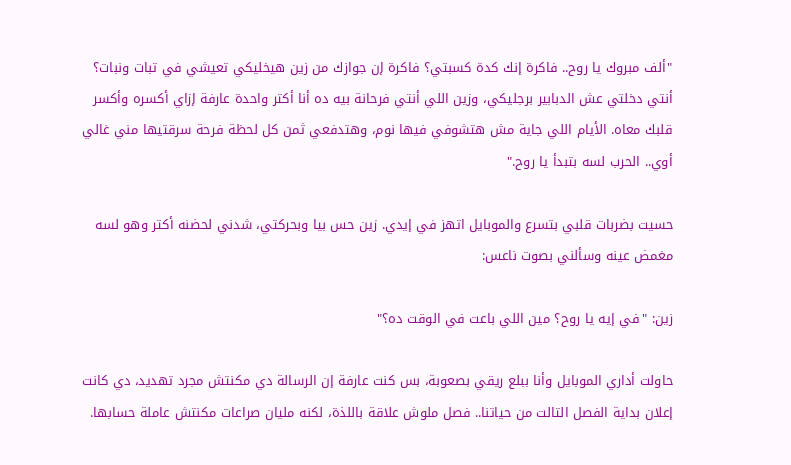"ألف مبروك يا روح.. فاكرة إنك كدة كسبتي؟ فاكرة إن جوازك من زين هيخليكي تعيشي في تبات ونبات؟ أنتي دخلتي عش الدبابير برجليكي، وزين اللي أنتي فرحانة بيه ده أنا أكتر واحدة عارفة إزاي أكسره وأكسر قلبك معاه. الأيام اللي جاية مش هتشوفي فيها نوم، وهتدفعي ثمن كل لحظة فرحة سرقتيها مني غالي أوي.. الحرب لسه بتبدأ يا روح."

حسيت بضربات قلبي بتسرع والموبايل اتهز في إيدي. زين حس بيا وبحركتي، شدني لحضنه أكتر وهو لسه مغمض عينه وسألني بصوت ناعس:

زين: "في إيه يا روح؟ مين اللي باعت في الوقت ده؟"

حاولت أداري الموبايل وأنا ببلع ريقي بصعوبة، بس كنت عارفة إن الرسالة دي مكنتش مجرد تهديد، دي كانت إعلان بداية الفصل التالت من حياتنا.. فصل ملوش علاقة باللذة، لكنه مليان صراعات مكنتش عاملة حسابها.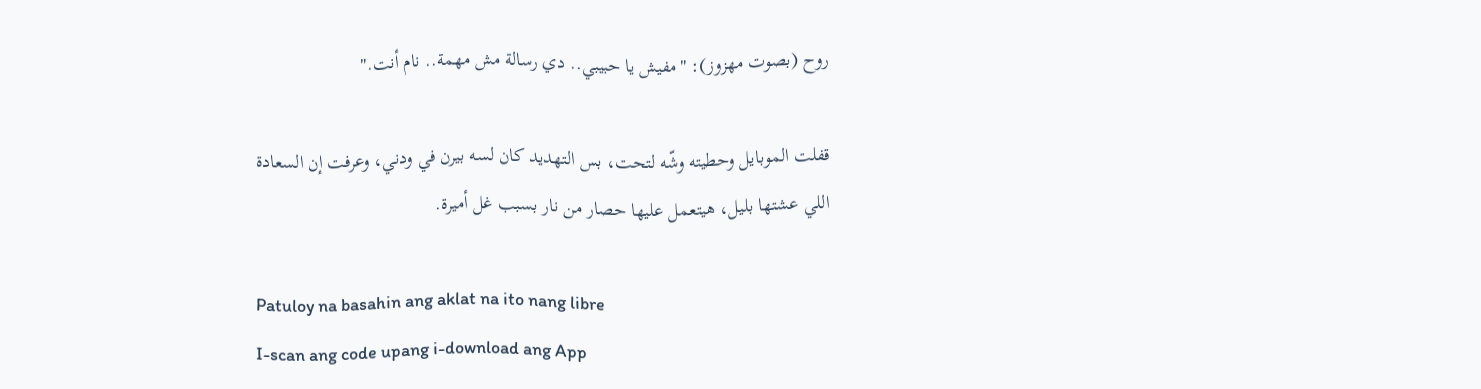روح (بصوت مهزوز): "مفيش يا حبيبي.. دي رسالة مش مهمة.. نام أنت."

قفلت الموبايل وحطيته وشّه لتحت، بس التهديد كان لسه بيرن في ودني، وعرفت إن السعادة اللي عشتها بليل، هيتعمل عليها حصار من نار بسبب غل أميرة.

Patuloy na basahin ang aklat na ito nang libre
I-scan ang code upang i-download ang App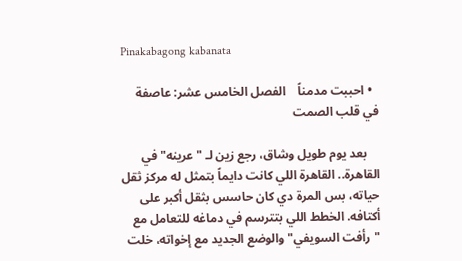Pinakabagong kabanata

  • احببت مدمناً    الفصل الخامس عشر: عاصفة في قلب الصمت

    بعد يوم طويل وشاق، رجع زين لـ "عرينه" في القاهرة.. القاهرة اللي كانت دايماً بتمثل له مركز ثقل حياته، بس المرة دي كان حاسس بثقل أكبر على أكتافه. الخطط اللي بتترسم في دماغه للتعامل مع "رأفت السويفي" والوضع الجديد مع إخواته، خلت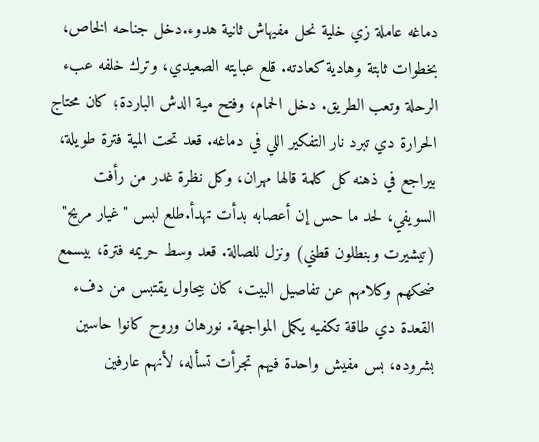دماغه عاملة زي خلية نحل مفيهاش ثانية هدوء.دخل جناحه الخاص، بخطوات ثابتة وهادية كعادته. قلع عبايته الصعيدي، وترك خلفه عبء الرحلة وتعب الطريق. دخل الحمام، وفتح مية الدش الباردة؛ كان محتاج الحرارة دي تبرد نار التفكير اللي في دماغه. قعد تحت المية فترة طويلة، بيراجع في ذهنه كل كلمة قالها مهران، وكل نظرة غدر من رأفت السويفي، لحد ما حس إن أعصابه بدأت تهدأ.طلع لبس "غيار مريح" (تيشيرت وبنطلون قطني) ونزل للصالة. قعد وسط حريمه فترة، بيسمع ضحكهم وكلامهم عن تفاصيل البيت، كان بيحاول يقتبس من دفء القعدة دي طاقة تكفيه يكمل المواجهة. نورهان وروح كانوا حاسين بشروده، بس مفيش واحدة فيهم تجرأت تسأله، لأنهم عارفين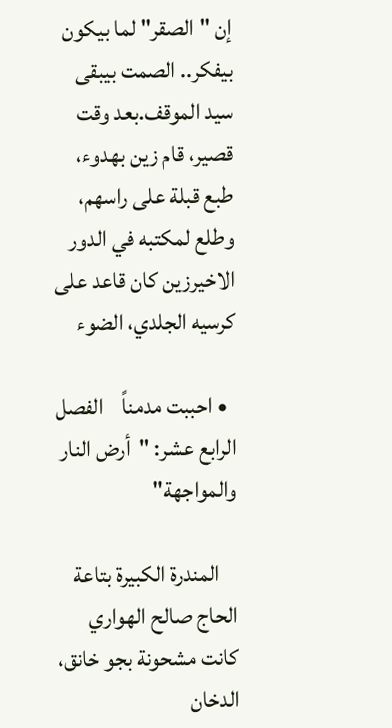إن "الصقر" لما بيكون بيفكر.. الصمت بيبقى سيد الموقف.بعد وقت قصير، قام زين بهدوء، طبع قبلة على راسهم، وطلع لمكتبه في الدور الاخيرزين كان قاعد على كرسيه الجلدي، الضوء

  • احببت مدمناً    الفصل الرابع عشر: "أرض النار والمواجهة"

    المندرة الكبيرة بتاعة الحاج صالح الهواري كانت مشحونة بجو خانق، الدخان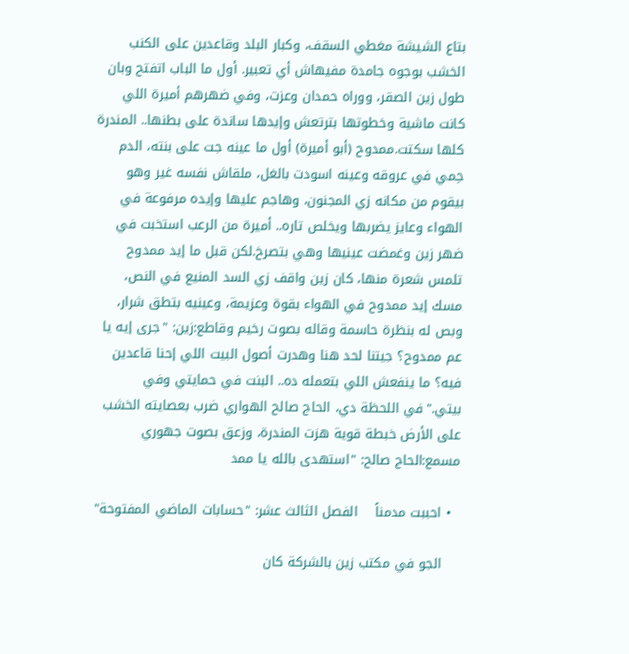بتاع الشيشة مغطي السقف، وكبار البلد وقاعدين على الكنب الخشب بوجوه جامدة مفيهاش أي تعبير. أول ما الباب اتفتح وبان طول زين الصقر، ووراه حمدان وعزت، وفي ضهرهم أميرة اللي كانت ماشية وخطوتها بترتعش وإيدها ساندة على بطنها.. المندرة كلها سكتت.ممدوح (أبو أميرة) أول ما عينه جت على بنته، الدم حِمي في عروقه وعينه اسودت بالغل، ملقاش نفسه غير وهو بيقوم من مكانه زي المجنون، وهاجم عليها وإيده مرفوعة في الهواء وعايز يضربها ويخلص تاره.. أميرة من الرعب استخبت في ضهر زين وغمضت عينيها وهي بتصرخ.لكن قبل ما إيد ممدوح تلمس شعرة منها، كان زين واقف زي السد المنيع في النص، مسك إيد ممدوح في الهواء بقوة وعزيمة، وعينيه بتطق شرار، وبص له بنظرة حاسمة وقاله بصوت رخيم وقاطع:زين: "جرى إيه يا عم ممدوح؟ جيتنا لحد هنا وهدرت أصول البيت اللي إحنا قاعدين فيه؟ ما ينفعش اللي بتعمله ده.. البنت في حمايتي وفي بيتي."في اللحظة دي، الحاج صالح الهواري ضرب بعصايته الخشب على الأرض خبطة قوية هزت المندرة، وزعق بصوت جهوري مسمع:الحاج صالح: "استهدى بالله يا ممد

  • احببت مدمناً    الفصل الثالث عشر: "حسابات الماضي المفتوحة"

    الجو في مكتب زين بالشركة كان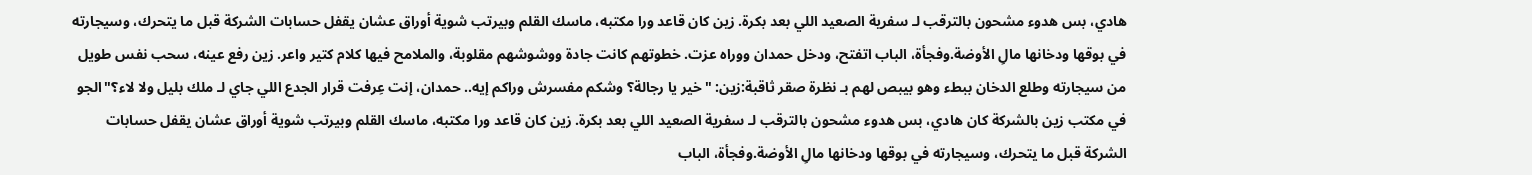هادي، بس هدوء مشحون بالترقب لـ سفرية الصعيد اللي بعد بكرة. زين كان قاعد ورا مكتبه، ماسك القلم وبيرتب شوية أوراق عشان يقفل حسابات الشركة قبل ما يتحرك، وسيجارته في بوقها ودخانها مالِ الأوضة.وفجأة، الباب اتفتح، ودخل حمدان ووراه عزت. خطوتهم كانت جادة ووشوشهم مقلوبة، والملامح فيها كلام كتير واعر. زين رفع عينه، سحب نفس طويل من سيجارته وطلع الدخان ببطء وهو بيبص لهم بـ نظرة صقر ثاقبة:زين: "خير يا رجالة؟ وشكم مفسرش وراكم إيه.. حمدان، إنت عِرفت قرار الجدع اللي جاي لـ ملك بليل ولا لاء؟"الجو في مكتب زين بالشركة كان هادي، بس هدوء مشحون بالترقب لـ سفرية الصعيد اللي بعد بكرة. زين كان قاعد ورا مكتبه، ماسك القلم وبيرتب شوية أوراق عشان يقفل حسابات الشركة قبل ما يتحرك، وسيجارته في بوقها ودخانها مالِ الأوضة.وفجأة، الباب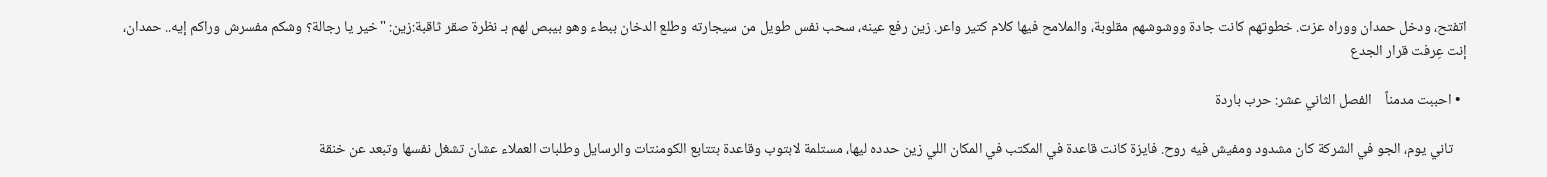اتفتح، ودخل حمدان ووراه عزت. خطوتهم كانت جادة ووشوشهم مقلوبة، والملامح فيها كلام كتير واعر. زين رفع عينه، سحب نفس طويل من سيجارته وطلع الدخان ببطء وهو بيبص لهم بـ نظرة صقر ثاقبة:زين: "خير يا رجالة؟ وشكم مفسرش وراكم إيه.. حمدان، إنت عِرفت قرار الجدع

  • احببت مدمناً    الفصل الثاني عشر: حرب باردة

    تاني يوم، الجو في الشركة كان مشدود ومفيش فيه روح. فايزة كانت قاعدة في المكتب في المكان اللي زين حدده ليها، مستلمة لابتوب وقاعدة بتتابع الكومنتات والرسايل وطلبات العملاء عشان تشغل نفسها وتبعد عن خنقة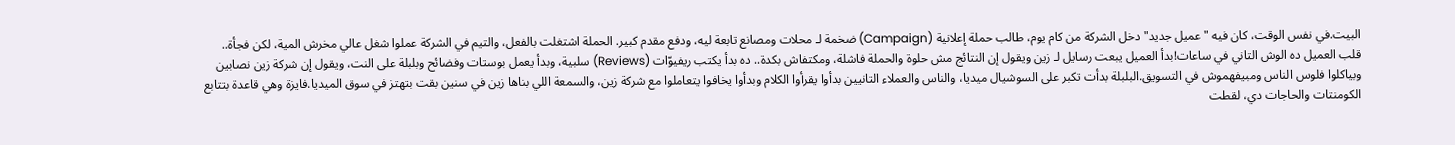البيت.في نفس الوقت، كان فيه "عميل جديد" دخل الشركة من كام يوم، طالب حملة إعلانية (Campaign) ضخمة لـ محلات ومصانع تابعة ليه، ودفع مقدم كبير. الحملة اشتغلت بالفعل، والتيم في الشركة عملوا شغل عالي مخرش المية، لكن فجأة.. قلب العميل ده الوش التاني في ساعات!بدأ العميل يبعت رسايل لـ زين ويقول إن النتائج مش حلوة والحملة فاشلة، ومكتفاش بكدة.. ده بدأ يكتب ريفيوّات (Reviews) سلبية، وبدأ يعمل بوستات وفضائح وبلبلة على النت، ويقول إن شركة زين نصابين وبياكلوا فلوس الناس ومبيفهموش في التسويق.البلبلة بدأت تكبر على السوشيال ميديا، والناس والعملاء التانيين بدأوا يقرأوا الكلام وبدأوا يخافوا يتعاملوا مع شركة زين، والسمعة اللي بناها زين في سنين بقت بتهتز في سوق الميديا.فايزة وهي قاعدة بتتابع الكومنتات والحاجات دي، لقطت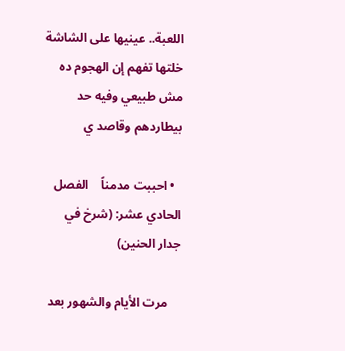اللعبة.. عينيها على الشاشة خلتها تفهم إن الهجوم ده مش طبيعي وفيه حد بيطاردهم وقاصد ي

  • احببت مدمناً    الفصل الحادي عشر: (شرخ في جدار الحنين)

    مرت الأيام والشهور بعد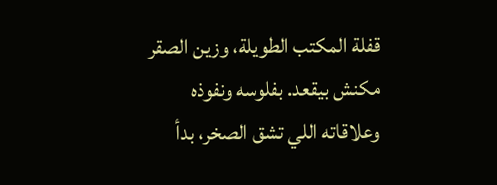قفلة المكتب الطويلة، وزين الصقر مكنش بيقعد. بفلوسه ونفوذه وعلاقاته اللي تشق الصخر، بدأ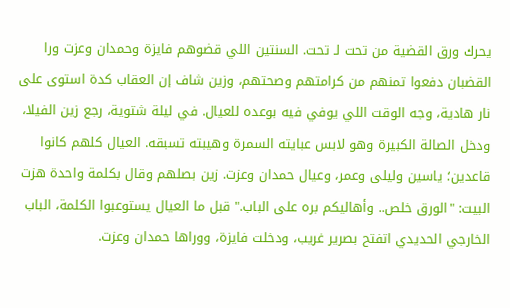يحرك ورق القضية من تحت لـ تحت. السنتين اللي قضوهم فايزة وحمدان وعزت ورا القضبان دفعوا تمنهم من كرامتهم وصحتهم، وزين شاف إن العقاب كدة استوى على نار هادية، وجه الوقت اللي يوفي فيه بوعده للعيال. في ليلة شتوية، رجع زين الفيلا، ودخل الصالة الكبيرة وهو لابس عبايته السمرة وهيبته تسبقه. العيال كلهم كانوا قاعدين؛ ياسين وليلى وعمر، وعيال حمدان وعزت. زين بصلهم وقال بكلمة واحدة هزت البيت: "الورق خلص.. وأهاليكم بره على الباب." قبل ما العيال يستوعبوا الكلمة، الباب الخارجي الحديدي اتفتح بصرير غريب، ودخلت فايزة، ووراها حمدان وعزت.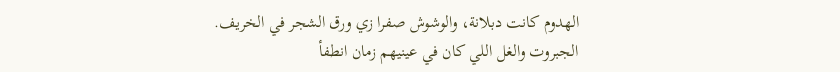الهدوم كانت دبلانة، والوشوش صفرا زي ورق الشجر في الخريف. الجبروت والغل اللي كان في عينيهم زمان انطفأ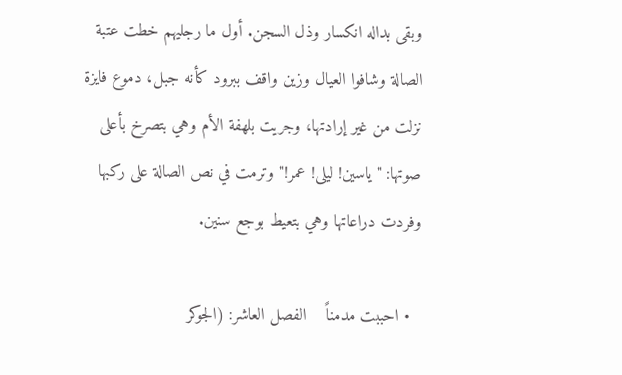وبقى بداله انكسار وذل السجن. أول ما رجليهم خطت عتبة الصالة وشافوا العيال وزين واقف ببرود كأنه جبل، دموع فايزة نزلت من غير إرادتها، وجريت بلهفة الأم وهي بتصرخ بأعلى صوتها: "ياسين! ليلى! عمر!" وترمت في نص الصالة على ركبها وفردت دراعاتها وهي بتعيط بوجع سنين.

  • احببت مدمناً    الفصل العاشر: (الجوكر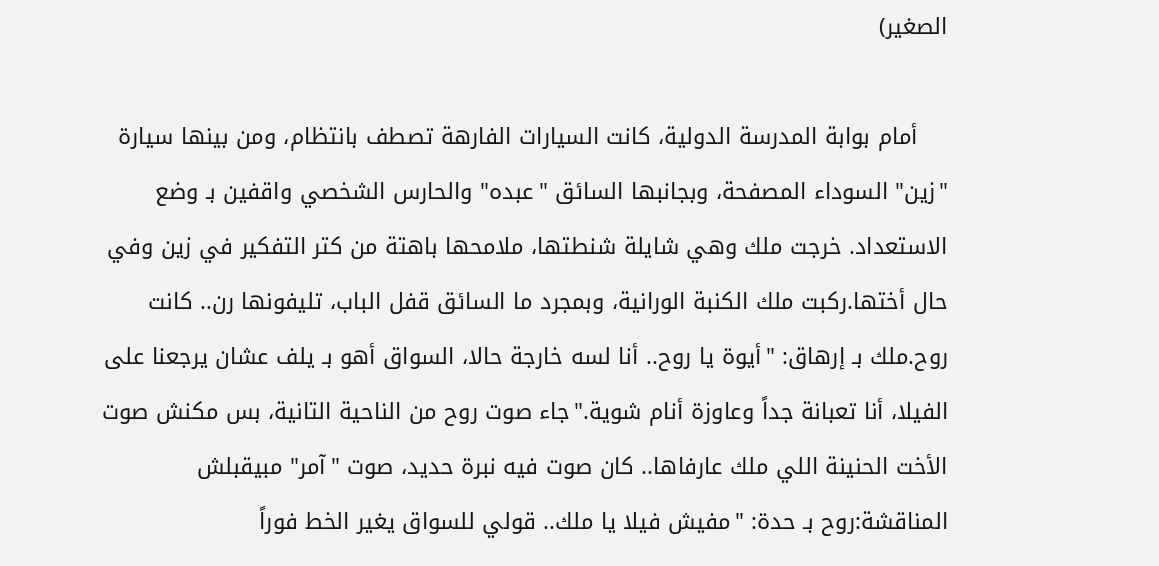الصغير)

    أمام بوابة المدرسة الدولية، كانت السيارات الفارهة تصطف بانتظام، ومن بينها سيارة "زين" السوداء المصفحة، وبجانبها السائق "عبده" والحارس الشخصي واقفين بـ وضع الاستعداد. خرجت ملك وهي شايلة شنطتها، ملامحها باهتة من كتر التفكير في زين وفي حال أختها.ركبت ملك الكنبة الورانية، وبمجرد ما السائق قفل الباب، تليفونها رن.. كانت روح.ملك بـ إرهاق: "أيوة يا روح.. أنا لسه خارجة حالا، السواق أهو بـ يلف عشان يرجعنا على الفيلا، أنا تعبانة جداً وعاوزة أنام شوية."جاء صوت روح من الناحية التانية، بس مكنش صوت الأخت الحنينة اللي ملك عارفاها.. كان صوت فيه نبرة حديد، صوت "آمر" مبيقبلش المناقشة:روح بـ حدة: "مفيش فيلا يا ملك.. قولي للسواق يغير الخط فوراً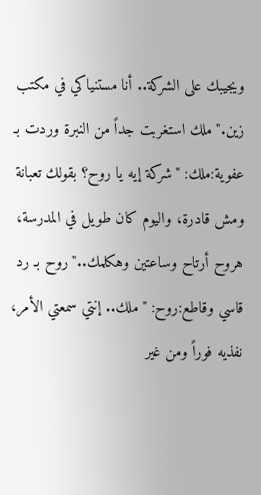ويجيبك على الشركة.. أنا مستنياكي في مكتب زين."ملك استغربت جداً من النبرة وردت بـ عفوية:ملك: "شركة إيه يا روح؟ بقولك تعبانة ومش قادرة، واليوم كان طويل في المدرسة، هروح أرتاح وساعتين وهكلمك.."روح بـ رد قاسي وقاطع:روح: "ملك.. إنتي سمعتي الأمر، نفذيه فوراً ومن غير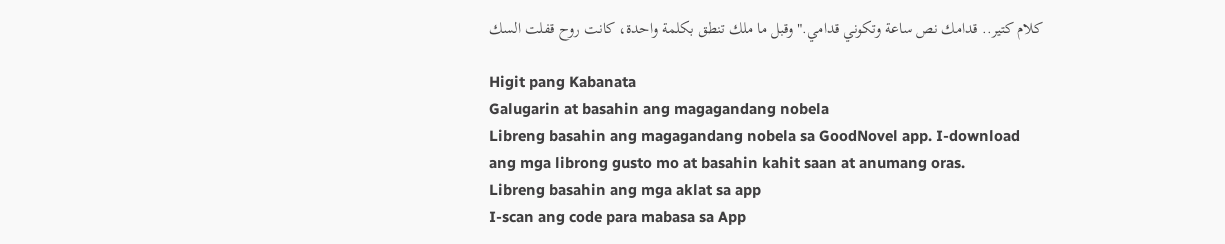كلام كتير.. قدامك نص ساعة وتكوني قدامي."وقبل ما ملك تنطق بكلمة واحدة، كانت روح قفلت السك

Higit pang Kabanata
Galugarin at basahin ang magagandang nobela
Libreng basahin ang magagandang nobela sa GoodNovel app. I-download ang mga librong gusto mo at basahin kahit saan at anumang oras.
Libreng basahin ang mga aklat sa app
I-scan ang code para mabasa sa App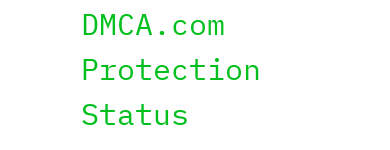DMCA.com Protection Status